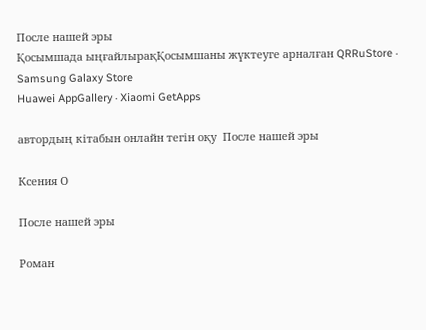После нашей эры
Қосымшада ыңғайлырақҚосымшаны жүктеуге арналған QRRuStore · Samsung Galaxy Store
Huawei AppGallery · Xiaomi GetApps

автордың кітабын онлайн тегін оқу  После нашей эры

Ксения О

После нашей эры

Роман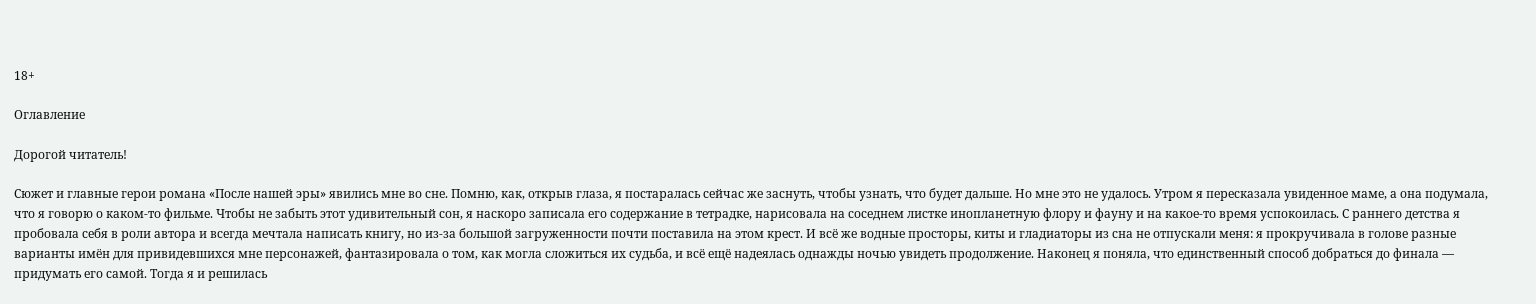18+

Оглавление

Дорогой читатель!

Сюжет и главные герои романа «После нашей эры» явились мне во сне. Помню, как, открыв глаза, я постаралась сейчас же заснуть, чтобы узнать, что будет дальше. Но мне это не удалось. Утром я пересказала увиденное маме, а она подумала, что я говорю о каком-то фильме. Чтобы не забыть этот удивительный сон, я наскоро записала его содержание в тетрадке, нарисовала на соседнем листке инопланетную флору и фауну и на какое-то время успокоилась. С раннего детства я пробовала себя в роли автора и всегда мечтала написать книгу, но из-за большой загруженности почти поставила на этом крест. И всё же водные просторы, киты и гладиаторы из сна не отпускали меня: я прокручивала в голове разные варианты имён для привидевшихся мне персонажей, фантазировала о том, как могла сложиться их судьба, и всё ещё надеялась однажды ночью увидеть продолжение. Наконец я поняла, что единственный способ добраться до финала — придумать его самой. Тогда я и решилась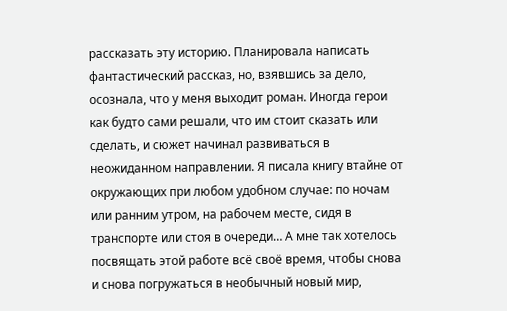рассказать эту историю. Планировала написать фантастический рассказ, но, взявшись за дело, осознала, что у меня выходит роман. Иногда герои как будто сами решали, что им стоит сказать или сделать, и сюжет начинал развиваться в неожиданном направлении. Я писала книгу втайне от окружающих при любом удобном случае: по ночам или ранним утром, на рабочем месте, сидя в транспорте или стоя в очереди… А мне так хотелось посвящать этой работе всё своё время, чтобы снова и снова погружаться в необычный новый мир,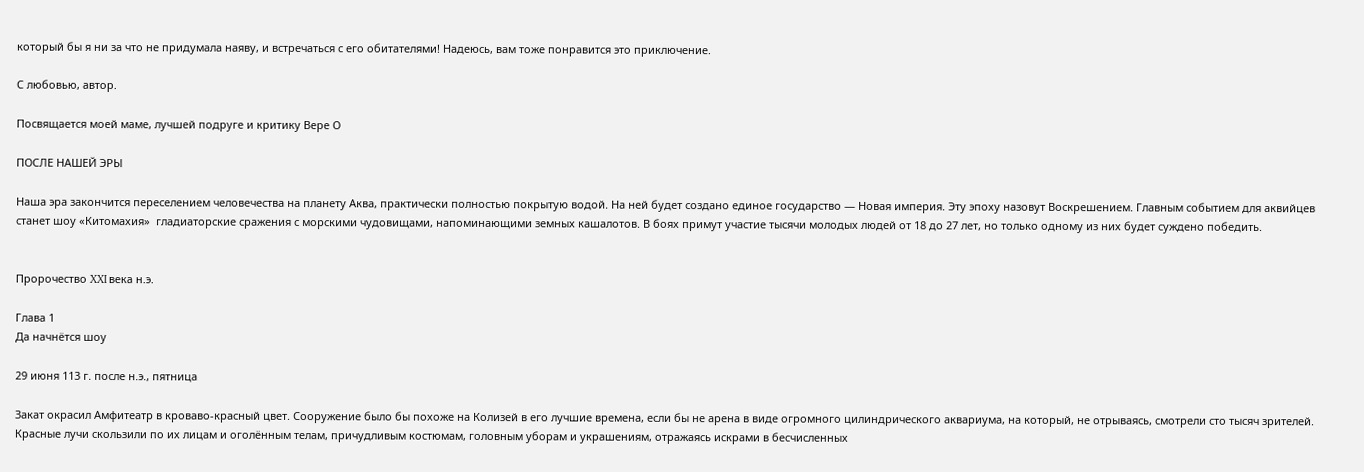который бы я ни за что не придумала наяву, и встречаться с его обитателями! Надеюсь, вам тоже понравится это приключение.

С любовью, автор.

Посвящается моей маме, лучшей подруге и критику Вере О

ПОСЛЕ НАШЕЙ ЭРЫ

Наша эра закончится переселением человечества на планету Аква, практически полностью покрытую водой. На ней будет создано единое государство — Новая империя. Эту эпоху назовут Воскрешением. Главным событием для аквийцев станет шоу «Китомахия»  гладиаторские сражения с морскими чудовищами, напоминающими земных кашалотов. В боях примут участие тысячи молодых людей от 18 до 27 лет, но только одному из них будет суждено победить.


Пророчество XXI века н.э.

Глава 1
Да начнётся шоу

29 июня 113 г. после н.э., пятница

Закат окрасил Амфитеатр в кроваво-красный цвет. Сооружение было бы похоже на Колизей в его лучшие времена, если бы не арена в виде огромного цилиндрического аквариума, на который, не отрываясь, смотрели сто тысяч зрителей. Красные лучи скользили по их лицам и оголённым телам, причудливым костюмам, головным уборам и украшениям, отражаясь искрами в бесчисленных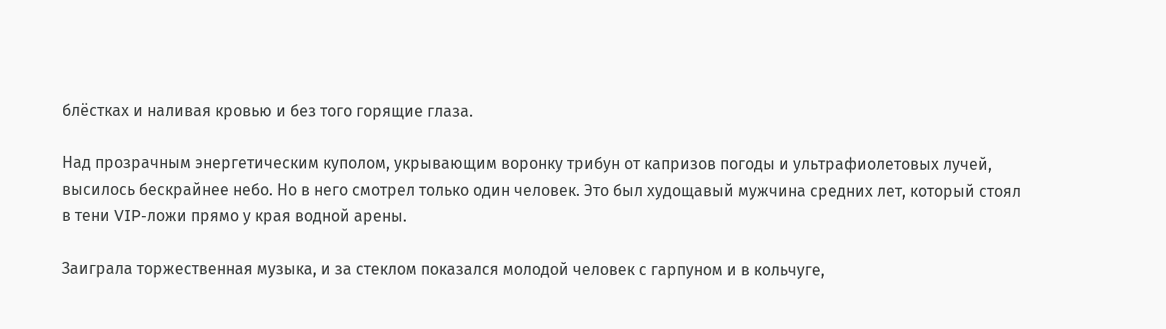блёстках и наливая кровью и без того горящие глаза.

Над прозрачным энергетическим куполом, укрывающим воронку трибун от капризов погоды и ультрафиолетовых лучей, высилось бескрайнее небо. Но в него смотрел только один человек. Это был худощавый мужчина средних лет, который стоял в тени VIP-ложи прямо у края водной арены.

Заиграла торжественная музыка, и за стеклом показался молодой человек с гарпуном и в кольчуге,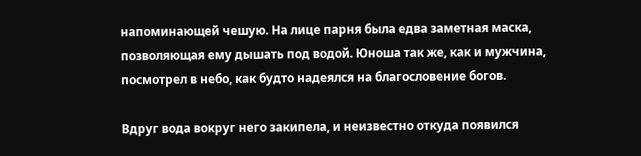напоминающей чешую. На лице парня была едва заметная маска, позволяющая ему дышать под водой. Юноша так же, как и мужчина, посмотрел в небо, как будто надеялся на благословение богов.

Вдруг вода вокруг него закипела, и неизвестно откуда появился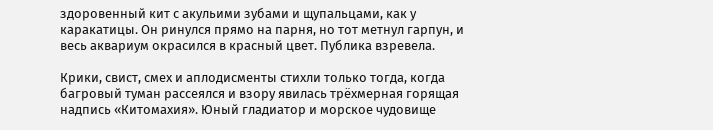здоровенный кит с акульими зубами и щупальцами, как у каракатицы. Он ринулся прямо на парня, но тот метнул гарпун, и весь аквариум окрасился в красный цвет. Публика взревела.

Крики, свист, смех и аплодисменты стихли только тогда, когда багровый туман рассеялся и взору явилась трёхмерная горящая надпись «Китомахия». Юный гладиатор и морское чудовище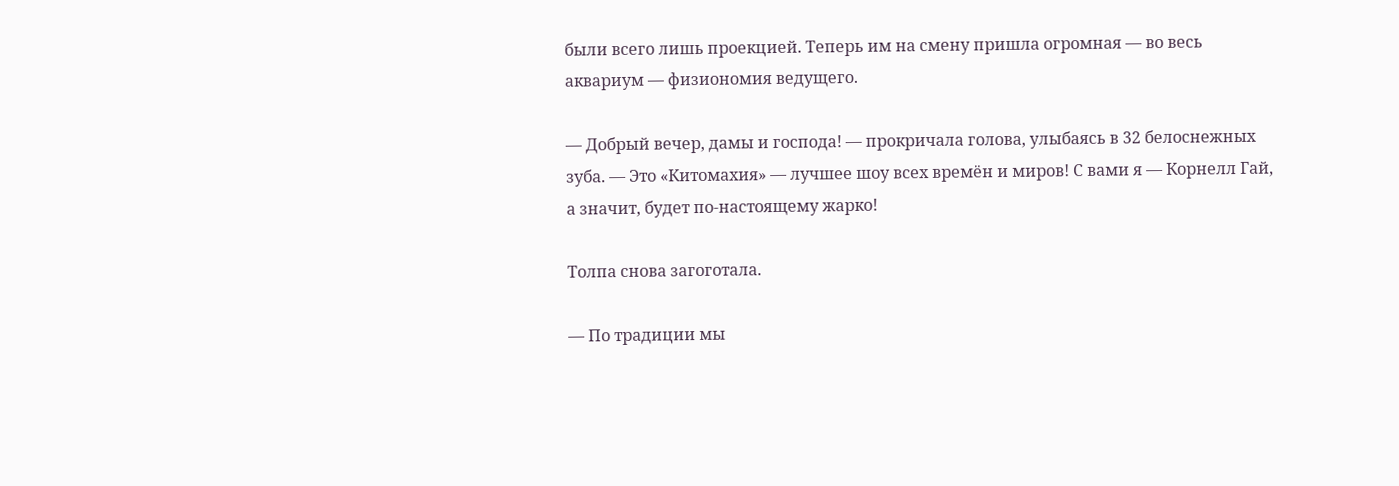были всего лишь проекцией. Теперь им на смену пришла огромная — во весь аквариум — физиономия ведущего.

— Добрый вечер, дамы и господа! — прокричала голова, улыбаясь в 32 белоснежных зуба. — Это «Китомахия» — лучшее шоу всех времён и миров! С вами я — Корнелл Гай, а значит, будет по-настоящему жарко!

Толпа снова загоготала.

— По традиции мы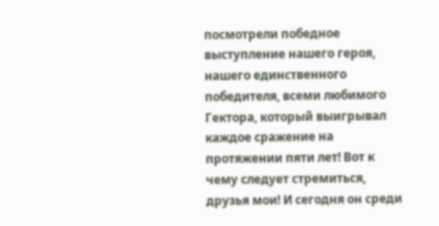посмотрели победное выступление нашего героя, нашего единственного победителя, всеми любимого Гектора, который выигрывал каждое сражение на протяжении пяти лет! Вот к чему следует стремиться, друзья мои! И сегодня он среди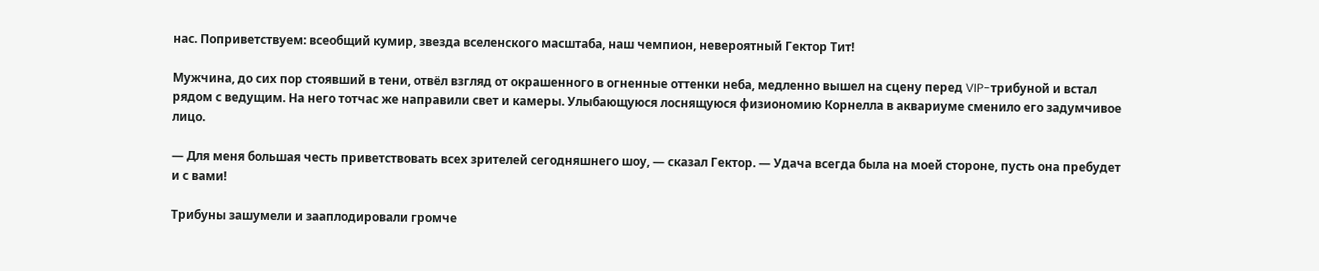нас. Поприветствуем: всеобщий кумир, звезда вселенского масштаба, наш чемпион, невероятный Гектор Тит!

Мужчина, до сих пор стоявший в тени, отвёл взгляд от окрашенного в огненные оттенки неба, медленно вышел на сцену перед VIP-трибуной и встал рядом с ведущим. На него тотчас же направили свет и камеры. Улыбающуюся лоснящуюся физиономию Корнелла в аквариуме сменило его задумчивое лицо.

— Для меня большая честь приветствовать всех зрителей сегодняшнего шоу, — сказал Гектор. — Удача всегда была на моей стороне, пусть она пребудет и с вами!

Трибуны зашумели и зааплодировали громче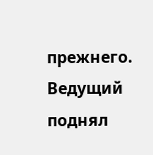прежнего. Ведущий поднял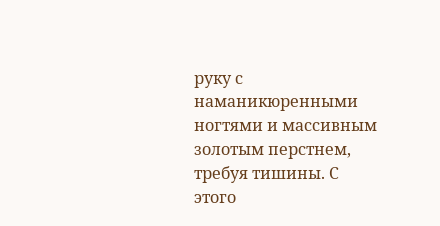руку с наманикюренными ногтями и массивным золотым перстнем, требуя тишины. С этого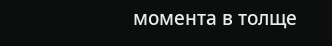момента в толще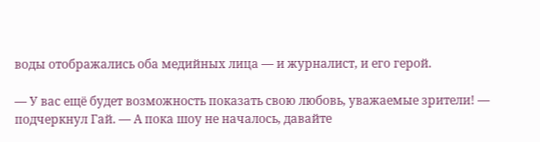воды отображались оба медийных лица — и журналист, и его герой.

— У вас ещё будет возможность показать свою любовь, уважаемые зрители! — подчеркнул Гай. — А пока шоу не началось, давайте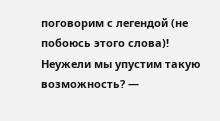поговорим с легендой (не побоюсь этого слова)! Неужели мы упустим такую возможность? —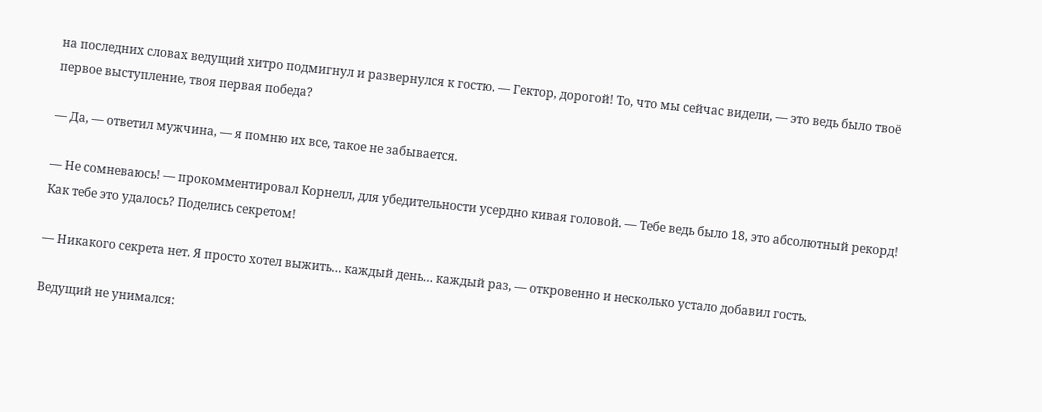на последних словах ведущий хитро подмигнул и развернулся к гостю. — Гектор, дорогой! То, что мы сейчас видели, — это ведь было твоё первое выступление, твоя первая победа?

— Да, — ответил мужчина, — я помню их все, такое не забывается.

— Не сомневаюсь! — прокомментировал Корнелл, для убедительности усердно кивая головой. — Тебе ведь было 18, это абсолютный рекорд! Как тебе это удалось? Поделись секретом!

— Никакого секрета нет. Я просто хотел выжить… каждый день… каждый раз, — откровенно и несколько устало добавил гость.

Ведущий не унимался: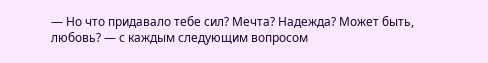— Но что придавало тебе сил? Мечта? Надежда? Может быть, любовь? — с каждым следующим вопросом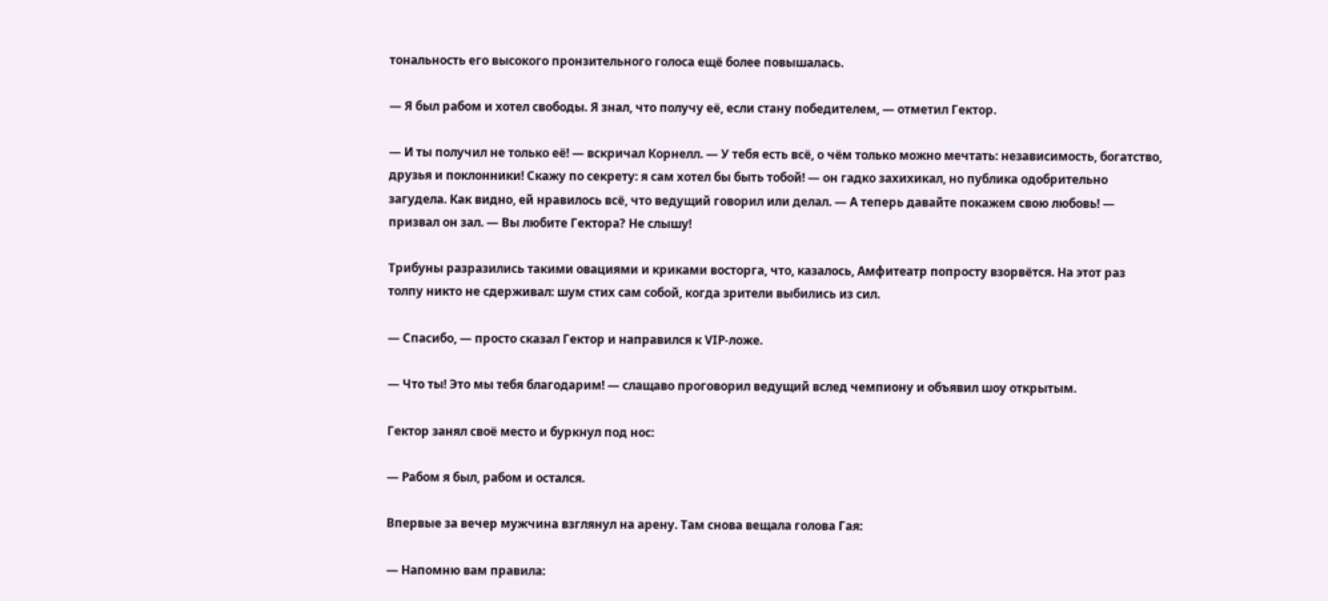тональность его высокого пронзительного голоса ещё более повышалась.

— Я был рабом и хотел свободы. Я знал, что получу её, если стану победителем, — отметил Гектор.

— И ты получил не только её! — вскричал Корнелл. — У тебя есть всё, о чём только можно мечтать: независимость, богатство, друзья и поклонники! Скажу по секрету: я сам хотел бы быть тобой! — он гадко захихикал, но публика одобрительно загудела. Как видно, ей нравилось всё, что ведущий говорил или делал. — А теперь давайте покажем свою любовь! — призвал он зал. — Вы любите Гектора? Не слышу!

Трибуны разразились такими овациями и криками восторга, что, казалось, Амфитеатр попросту взорвётся. На этот раз толпу никто не сдерживал: шум стих сам собой, когда зрители выбились из сил.

— Спасибо, — просто сказал Гектор и направился к VIP-ложе.

— Что ты! Это мы тебя благодарим! — слащаво проговорил ведущий вслед чемпиону и объявил шоу открытым.

Гектор занял своё место и буркнул под нос:

— Рабом я был, рабом и остался.

Впервые за вечер мужчина взглянул на арену. Там снова вещала голова Гая:

— Напомню вам правила: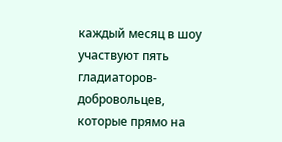каждый месяц в шоу участвуют пять гладиаторов-добровольцев, которые прямо на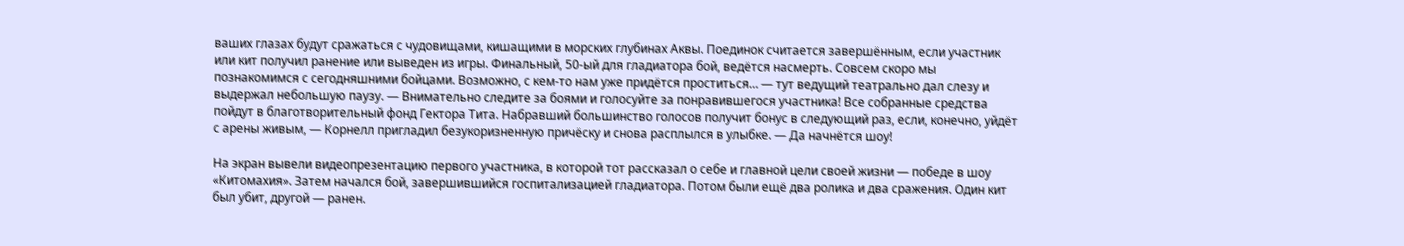ваших глазах будут сражаться с чудовищами, кишащими в морских глубинах Аквы. Поединок считается завершённым, если участник или кит получил ранение или выведен из игры. Финальный, 50-ый для гладиатора бой, ведётся насмерть. Совсем скоро мы познакомимся с сегодняшними бойцами. Возможно, с кем-то нам уже придётся проститься… — тут ведущий театрально дал слезу и выдержал небольшую паузу. — Внимательно следите за боями и голосуйте за понравившегося участника! Все собранные средства пойдут в благотворительный фонд Гектора Тита. Набравший большинство голосов получит бонус в следующий раз, если, конечно, уйдёт с арены живым, — Корнелл пригладил безукоризненную причёску и снова расплылся в улыбке. — Да начнётся шоу!

На экран вывели видеопрезентацию первого участника, в которой тот рассказал о себе и главной цели своей жизни — победе в шоу «Китомахия». Затем начался бой, завершившийся госпитализацией гладиатора. Потом были ещё два ролика и два сражения. Один кит был убит, другой — ранен.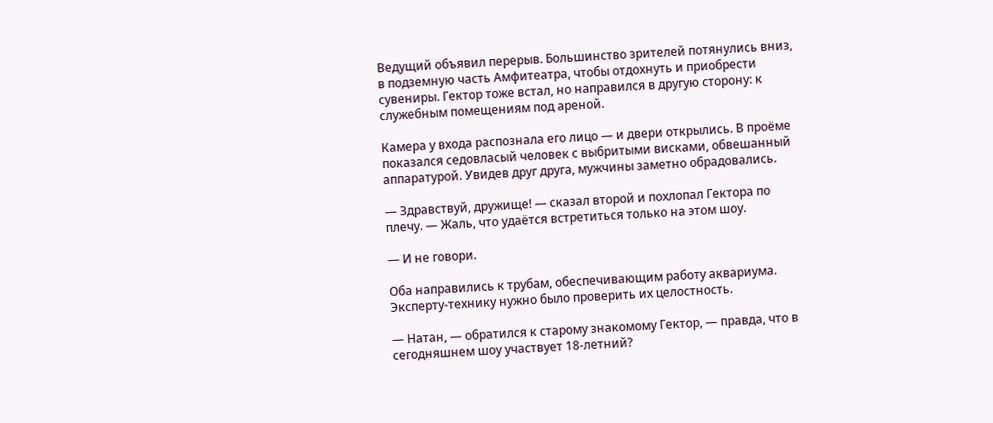Ведущий объявил перерыв. Большинство зрителей потянулись вниз, в подземную часть Амфитеатра, чтобы отдохнуть и приобрести сувениры. Гектор тоже встал, но направился в другую сторону: к служебным помещениям под ареной.

Камера у входа распознала его лицо — и двери открылись. В проёме показался седовласый человек с выбритыми висками, обвешанный аппаратурой. Увидев друг друга, мужчины заметно обрадовались.

— Здравствуй, дружище! — сказал второй и похлопал Гектора по плечу. — Жаль, что удаётся встретиться только на этом шоу.

— И не говори.

Оба направились к трубам, обеспечивающим работу аквариума. Эксперту-технику нужно было проверить их целостность.

— Натан, — обратился к старому знакомому Гектор, — правда, что в сегодняшнем шоу участвует 18-летний?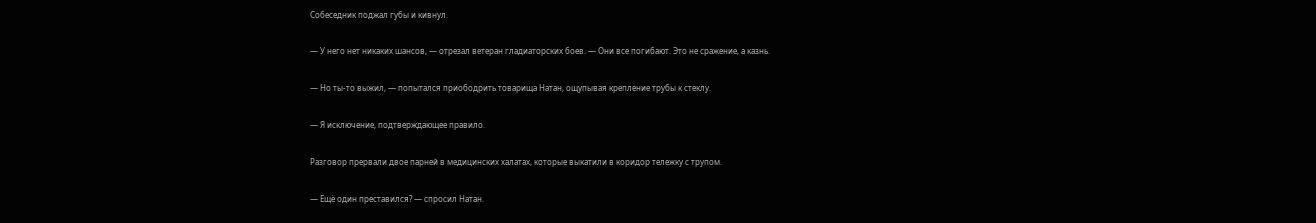Собеседник поджал губы и кивнул.

— У него нет никаких шансов, — отрезал ветеран гладиаторских боев. — Они все погибают. Это не сражение, а казнь.

— Но ты-то выжил, — попытался приободрить товарища Натан, ощупывая крепление трубы к стеклу.

— Я исключение, подтверждающее правило.

Разговор прервали двое парней в медицинских халатах, которые выкатили в коридор тележку с трупом.

— Ещё один преставился? — спросил Натан.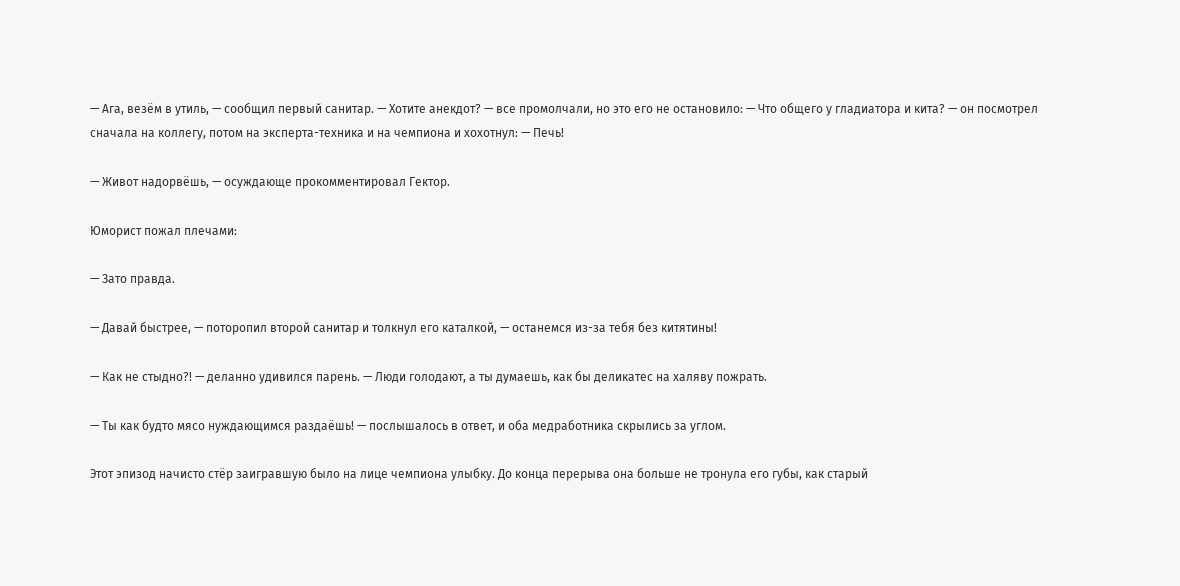— Ага, везём в утиль, — сообщил первый санитар. — Хотите анекдот? — все промолчали, но это его не остановило: — Что общего у гладиатора и кита? — он посмотрел сначала на коллегу, потом на эксперта-техника и на чемпиона и хохотнул: — Печь!

— Живот надорвёшь, — осуждающе прокомментировал Гектор.

Юморист пожал плечами:

— Зато правда.

— Давай быстрее, — поторопил второй санитар и толкнул его каталкой, — останемся из-за тебя без китятины!

— Как не стыдно?! — деланно удивился парень. — Люди голодают, а ты думаешь, как бы деликатес на халяву пожрать.

— Ты как будто мясо нуждающимся раздаёшь! — послышалось в ответ, и оба медработника скрылись за углом.

Этот эпизод начисто стёр заигравшую было на лице чемпиона улыбку. До конца перерыва она больше не тронула его губы, как старый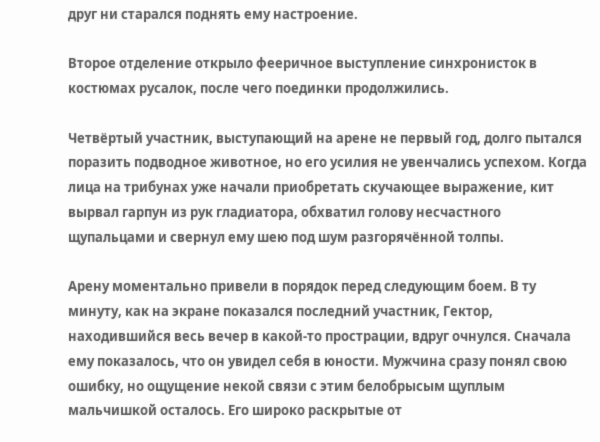друг ни старался поднять ему настроение.

Второе отделение открыло фееричное выступление синхронисток в костюмах русалок, после чего поединки продолжились.

Четвёртый участник, выступающий на арене не первый год, долго пытался поразить подводное животное, но его усилия не увенчались успехом. Когда лица на трибунах уже начали приобретать скучающее выражение, кит вырвал гарпун из рук гладиатора, обхватил голову несчастного щупальцами и свернул ему шею под шум разгорячённой толпы.

Арену моментально привели в порядок перед следующим боем. В ту минуту, как на экране показался последний участник, Гектор, находившийся весь вечер в какой-то прострации, вдруг очнулся. Сначала ему показалось, что он увидел себя в юности. Мужчина сразу понял свою ошибку, но ощущение некой связи с этим белобрысым щуплым мальчишкой осталось. Его широко раскрытые от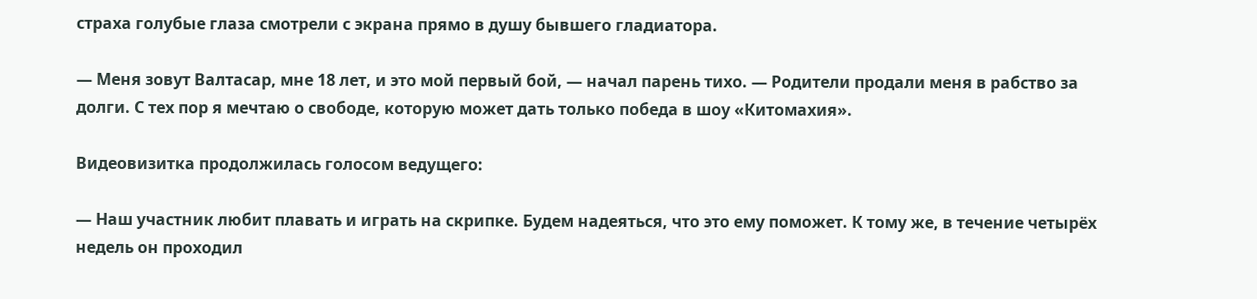страха голубые глаза смотрели с экрана прямо в душу бывшего гладиатора.

— Меня зовут Валтасар, мне 18 лет, и это мой первый бой, — начал парень тихо. — Родители продали меня в рабство за долги. С тех пор я мечтаю о свободе, которую может дать только победа в шоу «Китомахия».

Видеовизитка продолжилась голосом ведущего:

— Наш участник любит плавать и играть на скрипке. Будем надеяться, что это ему поможет. К тому же, в течение четырёх недель он проходил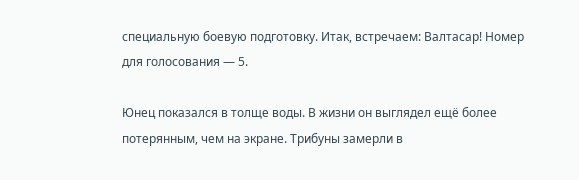специальную боевую подготовку. Итак, встречаем: Валтасар! Номер для голосования — 5.

Юнец показался в толще воды. В жизни он выглядел ещё более потерянным, чем на экране. Трибуны замерли в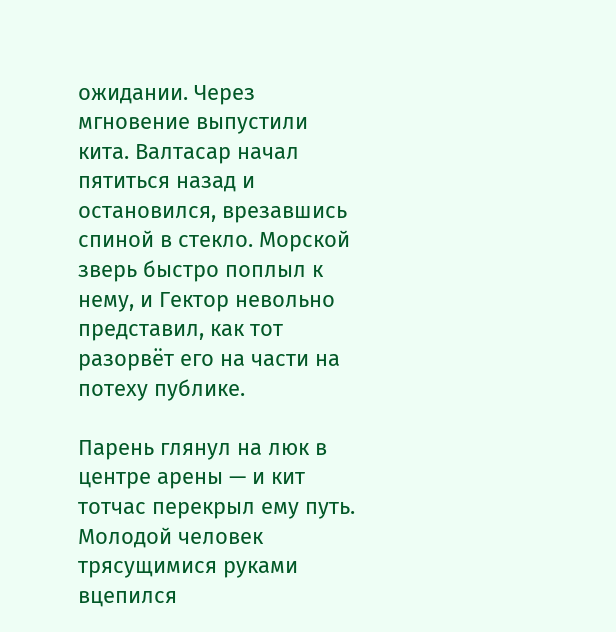ожидании. Через мгновение выпустили кита. Валтасар начал пятиться назад и остановился, врезавшись спиной в стекло. Морской зверь быстро поплыл к нему, и Гектор невольно представил, как тот разорвёт его на части на потеху публике.

Парень глянул на люк в центре арены — и кит тотчас перекрыл ему путь. Молодой человек трясущимися руками вцепился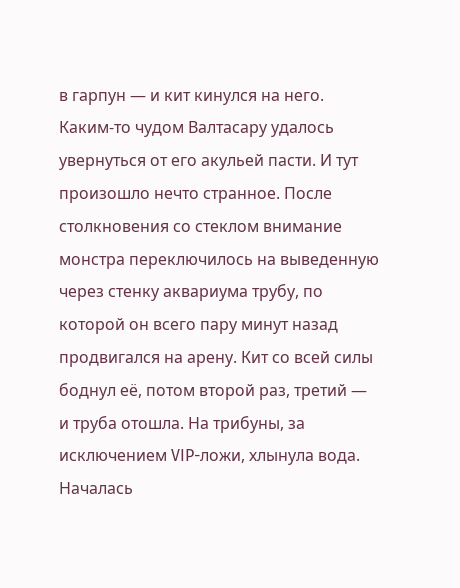в гарпун — и кит кинулся на него. Каким-то чудом Валтасару удалось увернуться от его акульей пасти. И тут произошло нечто странное. После столкновения со стеклом внимание монстра переключилось на выведенную через стенку аквариума трубу, по которой он всего пару минут назад продвигался на арену. Кит со всей силы боднул её, потом второй раз, третий — и труба отошла. На трибуны, за исключением VIP-ложи, хлынула вода. Началась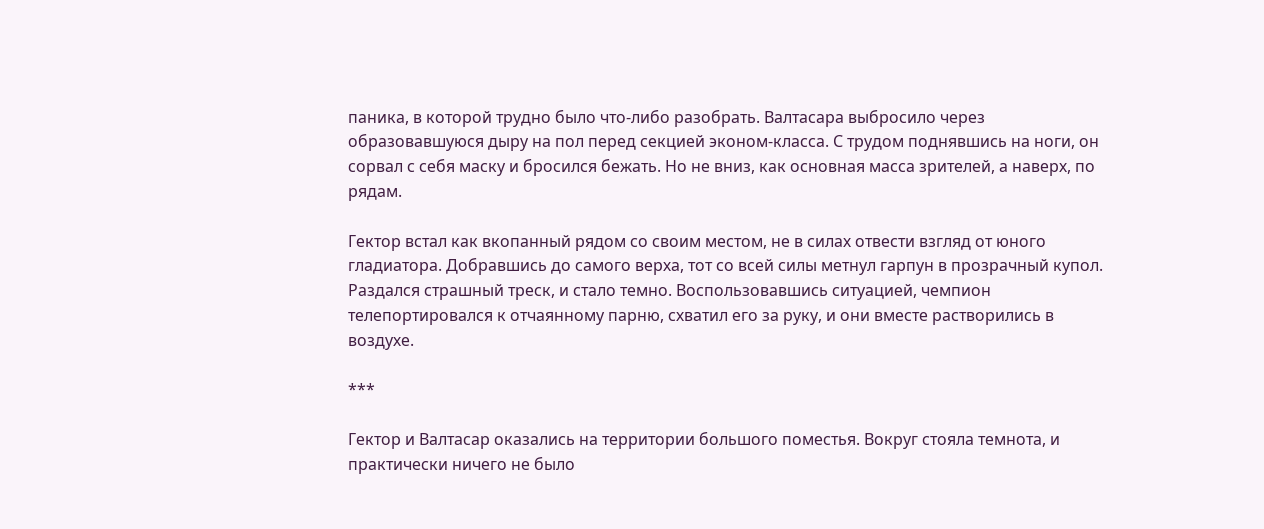паника, в которой трудно было что-либо разобрать. Валтасара выбросило через образовавшуюся дыру на пол перед секцией эконом-класса. С трудом поднявшись на ноги, он сорвал с себя маску и бросился бежать. Но не вниз, как основная масса зрителей, а наверх, по рядам.

Гектор встал как вкопанный рядом со своим местом, не в силах отвести взгляд от юного гладиатора. Добравшись до самого верха, тот со всей силы метнул гарпун в прозрачный купол. Раздался страшный треск, и стало темно. Воспользовавшись ситуацией, чемпион телепортировался к отчаянному парню, схватил его за руку, и они вместе растворились в воздухе.

***

Гектор и Валтасар оказались на территории большого поместья. Вокруг стояла темнота, и практически ничего не было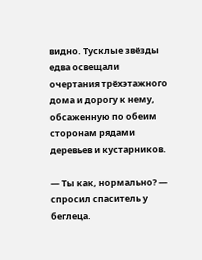видно. Тусклые звёзды едва освещали очертания трёхэтажного дома и дорогу к нему, обсаженную по обеим сторонам рядами деревьев и кустарников.

— Ты как, нормально? — спросил спаситель у беглеца.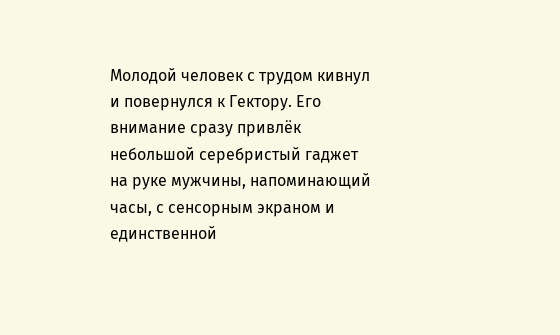Молодой человек с трудом кивнул и повернулся к Гектору. Его внимание сразу привлёк небольшой серебристый гаджет на руке мужчины, напоминающий часы, с сенсорным экраном и единственной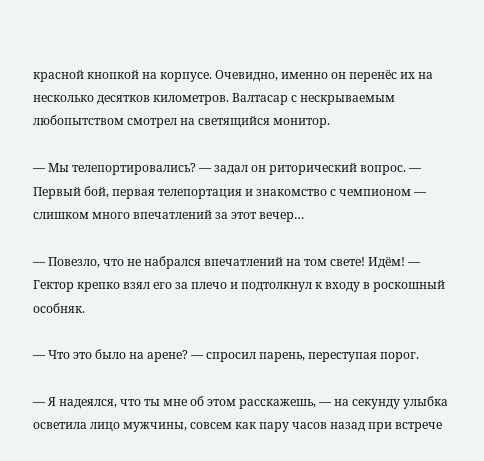красной кнопкой на корпусе. Очевидно, именно он перенёс их на несколько десятков километров. Валтасар с нескрываемым любопытством смотрел на светящийся монитор.

— Мы телепортировались? — задал он риторический вопрос. — Первый бой, первая телепортация и знакомство с чемпионом — слишком много впечатлений за этот вечер…

— Повезло, что не набрался впечатлений на том свете! Идём! — Гектор крепко взял его за плечо и подтолкнул к входу в роскошный особняк.

— Что это было на арене? — спросил парень, переступая порог.

— Я надеялся, что ты мне об этом расскажешь, — на секунду улыбка осветила лицо мужчины, совсем как пару часов назад при встрече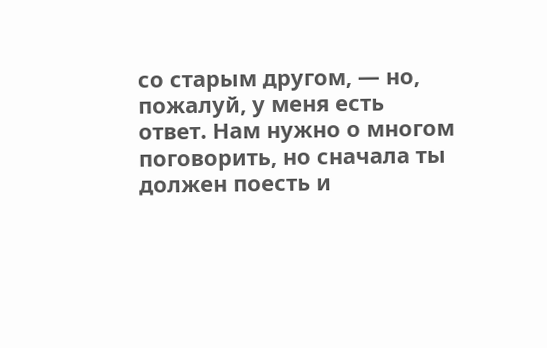со старым другом, — но, пожалуй, у меня есть ответ. Нам нужно о многом поговорить, но сначала ты должен поесть и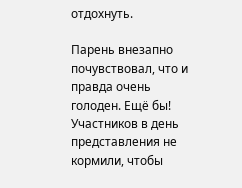отдохнуть.

Парень внезапно почувствовал, что и правда очень голоден. Ещё бы! Участников в день представления не кормили, чтобы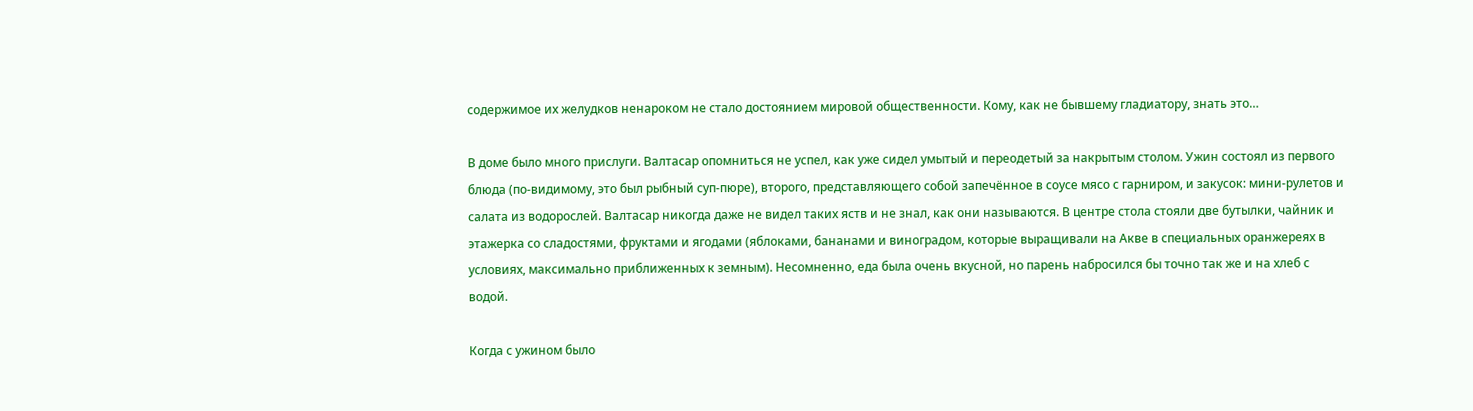содержимое их желудков ненароком не стало достоянием мировой общественности. Кому, как не бывшему гладиатору, знать это…

В доме было много прислуги. Валтасар опомниться не успел, как уже сидел умытый и переодетый за накрытым столом. Ужин состоял из первого блюда (по-видимому, это был рыбный суп-пюре), второго, представляющего собой запечённое в соусе мясо с гарниром, и закусок: мини-рулетов и салата из водорослей. Валтасар никогда даже не видел таких яств и не знал, как они называются. В центре стола стояли две бутылки, чайник и этажерка со сладостями, фруктами и ягодами (яблоками, бананами и виноградом, которые выращивали на Акве в специальных оранжереях в условиях, максимально приближенных к земным). Несомненно, еда была очень вкусной, но парень набросился бы точно так же и на хлеб с водой.

Когда с ужином было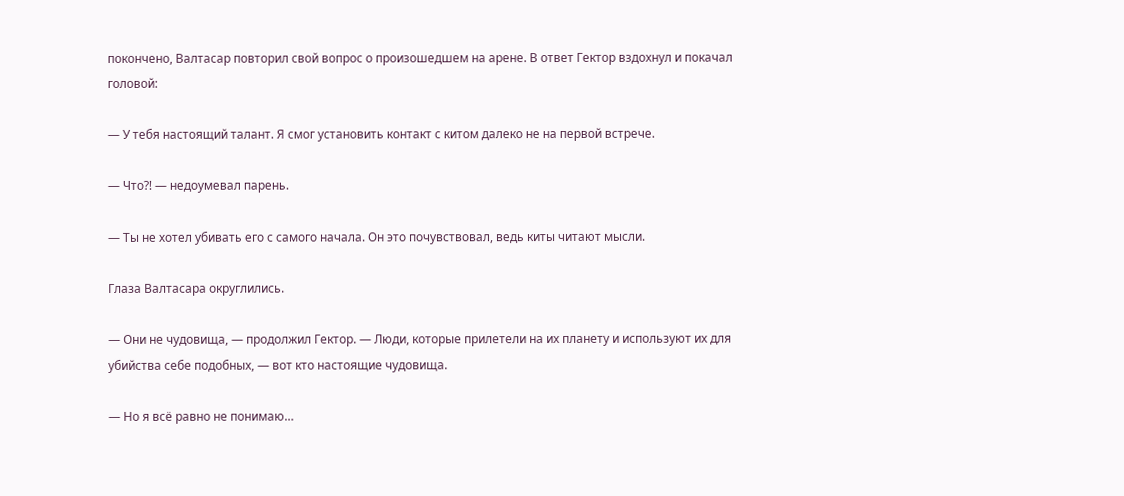покончено, Валтасар повторил свой вопрос о произошедшем на арене. В ответ Гектор вздохнул и покачал головой:

— У тебя настоящий талант. Я смог установить контакт с китом далеко не на первой встрече.

— Что?! — недоумевал парень.

— Ты не хотел убивать его с самого начала. Он это почувствовал, ведь киты читают мысли.

Глаза Валтасара округлились.

— Они не чудовища, — продолжил Гектор. — Люди, которые прилетели на их планету и используют их для убийства себе подобных, — вот кто настоящие чудовища.

— Но я всё равно не понимаю…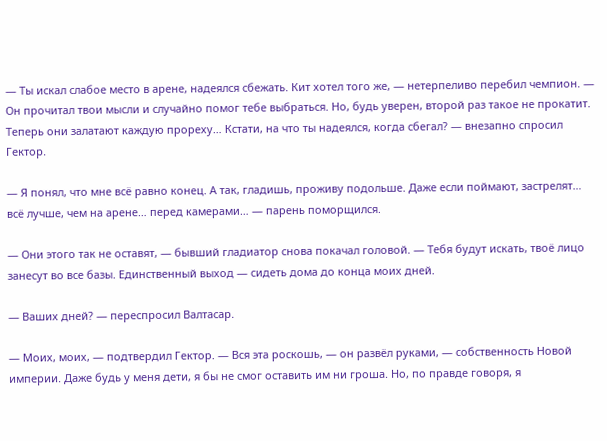— Ты искал слабое место в арене, надеялся сбежать. Кит хотел того же, — нетерпеливо перебил чемпион. — Он прочитал твои мысли и случайно помог тебе выбраться. Но, будь уверен, второй раз такое не прокатит. Теперь они залатают каждую прореху… Кстати, на что ты надеялся, когда сбегал? — внезапно спросил Гектор.

— Я понял, что мне всё равно конец. А так, гладишь, проживу подольше. Даже если поймают, застрелят… всё лучше, чем на арене… перед камерами… — парень поморщился.

— Они этого так не оставят, — бывший гладиатор снова покачал головой. — Тебя будут искать, твоё лицо занесут во все базы. Единственный выход — сидеть дома до конца моих дней.

— Ваших дней? — переспросил Валтасар.

— Моих, моих, — подтвердил Гектор. — Вся эта роскошь, — он развёл руками, — собственность Новой империи. Даже будь у меня дети, я бы не смог оставить им ни гроша. Но, по правде говоря, я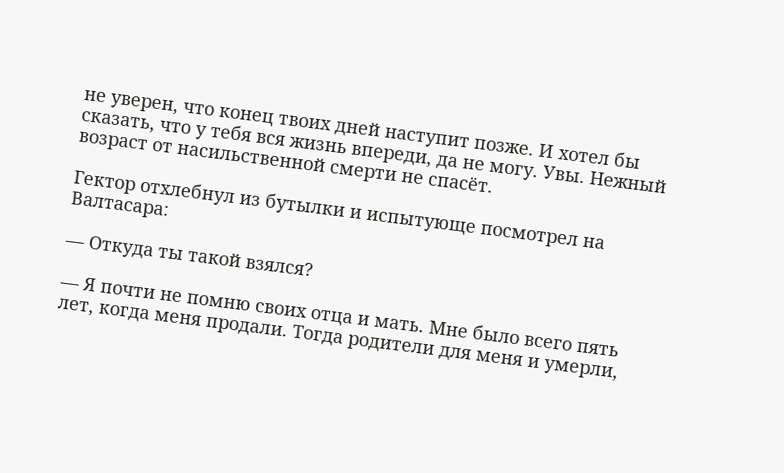не уверен, что конец твоих дней наступит позже. И хотел бы сказать, что у тебя вся жизнь впереди, да не могу. Увы. Нежный возраст от насильственной смерти не спасёт.

Гектор отхлебнул из бутылки и испытующе посмотрел на Валтасара:

— Откуда ты такой взялся?

— Я почти не помню своих отца и мать. Мне было всего пять лет, когда меня продали. Тогда родители для меня и умерли,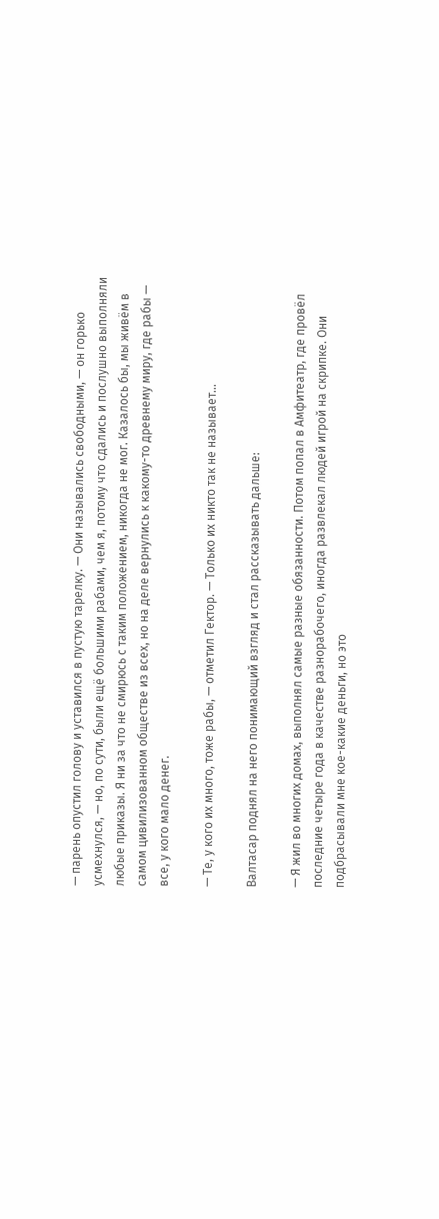— парень опустил голову и уставился в пустую тарелку. — Они назывались свободными, — он горько усмехнулся, — но, по сути, были ещё большими рабами, чем я, потому что сдались и послушно выполняли любые приказы. Я ни за что не смирюсь с таким положением, никогда не мог. Казалось бы, мы живём в самом цивилизованном обществе из всех, но на деле вернулись к какому-то древнему миру, где рабы — все, у кого мало денег.

— Те, у кого их много, тоже рабы, — отметил Гектор. — Только их никто так не называет…

Валтасар поднял на него понимающий взгляд и стал рассказывать дальше:

— Я жил во многих домах, выполнял самые разные обязанности. Потом попал в Амфитеатр, где провёл последние четыре года в качестве разнорабочего, иногда развлекал людей игрой на скрипке. Они подбрасывали мне кое-какие деньги, но это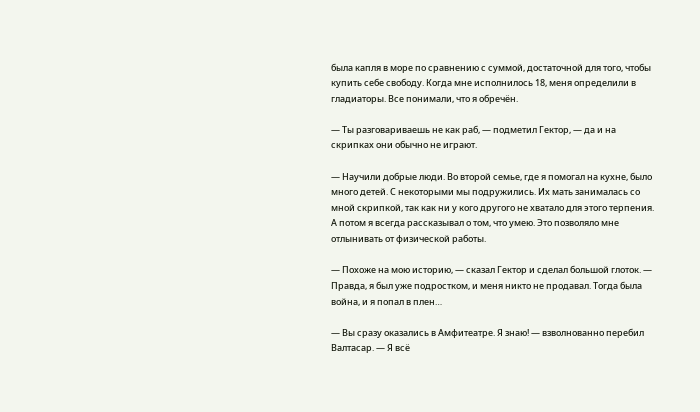была капля в море по сравнению с суммой, достаточной для того, чтобы купить себе свободу. Когда мне исполнилось 18, меня определили в гладиаторы. Все понимали, что я обречён.

— Ты разговариваешь не как раб, — подметил Гектор, — да и на скрипках они обычно не играют.

— Научили добрые люди. Во второй семье, где я помогал на кухне, было много детей. С некоторыми мы подружились. Их мать занималась со мной скрипкой, так как ни у кого другого не хватало для этого терпения. А потом я всегда рассказывал о том, что умею. Это позволяло мне отлынивать от физической работы.

— Похоже на мою историю, — сказал Гектор и сделал большой глоток. — Правда, я был уже подростком, и меня никто не продавал. Тогда была война, и я попал в плен…

— Вы сразу оказались в Амфитеатре. Я знаю! — взволнованно перебил Валтасар. — Я всё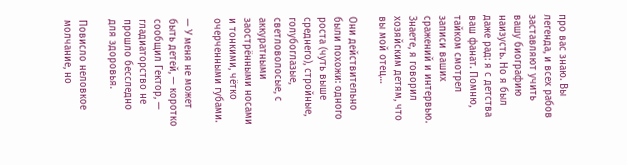про вас знаю. Вы легенда, и всех рабов заставляют учить вашу биографию наизусть. Но я был даже рад: я с детства ваш фанат. Помню, тайком смотрел записи ваших сражений и интервью. Знаете, я говорил хозяйским детям, что вы мой отец…

Они действительно были похожи: одного роста (чуть выше среднего), стройные, голубоглазые, светловолосые, с аккуратными заострёнными носами и тонкими, чётко очерченными губами.

— У меня не может быть детей, — коротко сообщил Гектор, — гладиаторство не прошло бесследно для здоровья.

Повисло неловкое молчание, но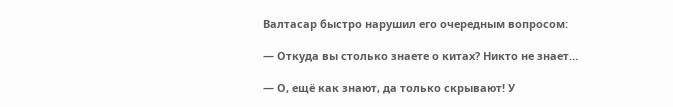Валтасар быстро нарушил его очередным вопросом:

— Откуда вы столько знаете о китах? Никто не знает…

— О, ещё как знают, да только скрывают! У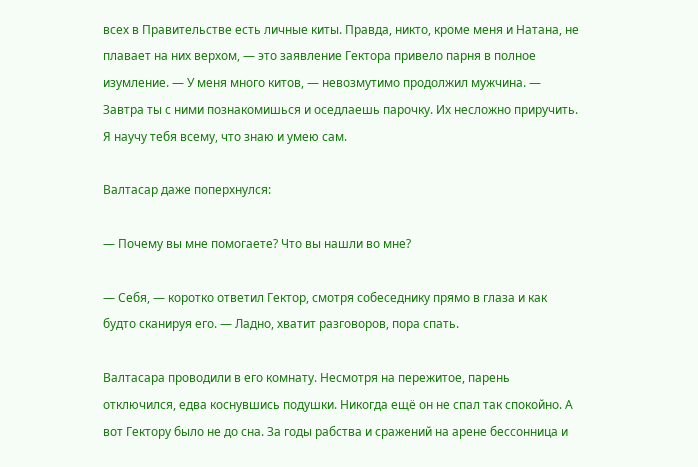всех в Правительстве есть личные киты. Правда, никто, кроме меня и Натана, не плавает на них верхом, — это заявление Гектора привело парня в полное изумление. — У меня много китов, — невозмутимо продолжил мужчина. — Завтра ты с ними познакомишься и оседлаешь парочку. Их несложно приручить. Я научу тебя всему, что знаю и умею сам.

Валтасар даже поперхнулся:

— Почему вы мне помогаете? Что вы нашли во мне?

— Себя, — коротко ответил Гектор, смотря собеседнику прямо в глаза и как будто сканируя его. — Ладно, хватит разговоров, пора спать.

Валтасара проводили в его комнату. Несмотря на пережитое, парень отключился, едва коснувшись подушки. Никогда ещё он не спал так спокойно. А вот Гектору было не до сна. За годы рабства и сражений на арене бессонница и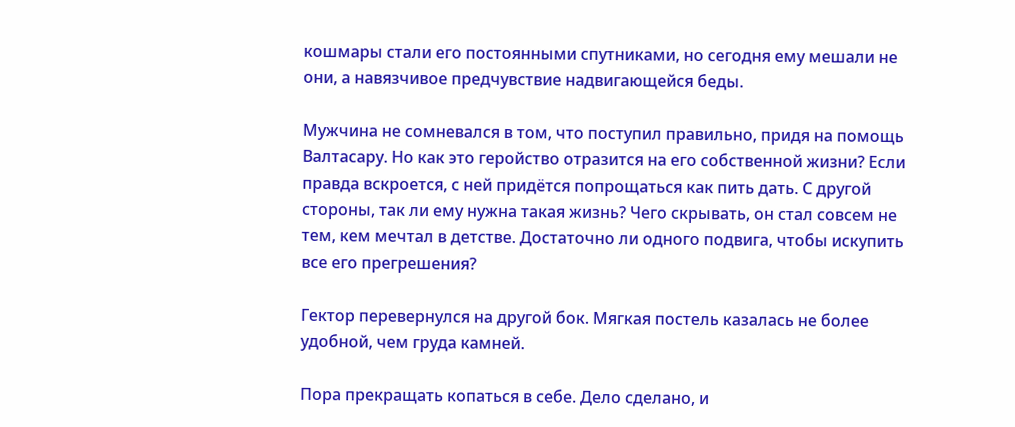кошмары стали его постоянными спутниками, но сегодня ему мешали не они, а навязчивое предчувствие надвигающейся беды.

Мужчина не сомневался в том, что поступил правильно, придя на помощь Валтасару. Но как это геройство отразится на его собственной жизни? Если правда вскроется, с ней придётся попрощаться как пить дать. С другой стороны, так ли ему нужна такая жизнь? Чего скрывать, он стал совсем не тем, кем мечтал в детстве. Достаточно ли одного подвига, чтобы искупить все его прегрешения?

Гектор перевернулся на другой бок. Мягкая постель казалась не более удобной, чем груда камней.

Пора прекращать копаться в себе. Дело сделано, и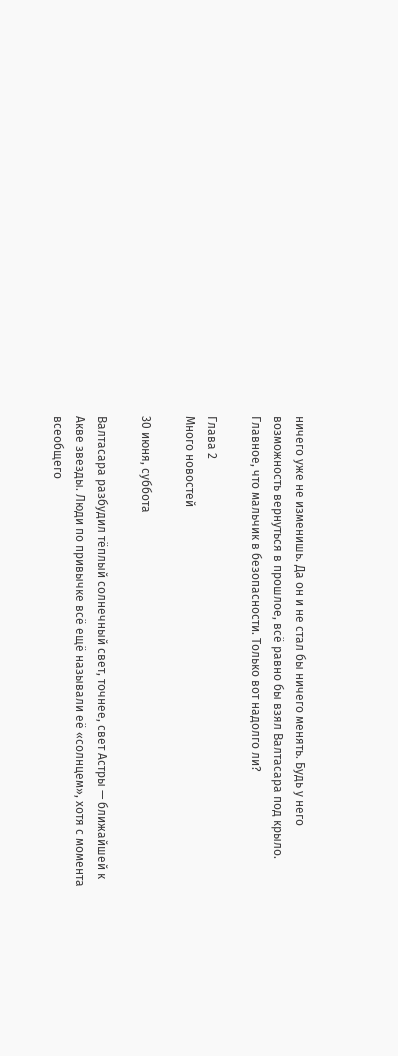ничего уже не изменишь. Да он и не стал бы ничего менять. Будь у него возможность вернуться в прошлое, всё равно бы взял Валтасара под крыло. Главное, что мальчик в безопасности. Только вот надолго ли?

Глава 2
Много новостей

30 июня, суббота

Валтасара разбудил тёплый солнечный свет, точнее, свет Астры — ближайшей к Акве звезды. Люди по привычке всё ещё называли её «солнцем», хотя с момента всеобщего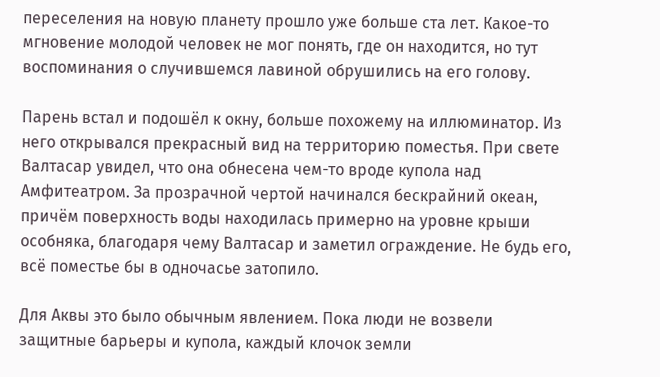переселения на новую планету прошло уже больше ста лет. Какое-то мгновение молодой человек не мог понять, где он находится, но тут воспоминания о случившемся лавиной обрушились на его голову.

Парень встал и подошёл к окну, больше похожему на иллюминатор. Из него открывался прекрасный вид на территорию поместья. При свете Валтасар увидел, что она обнесена чем-то вроде купола над Амфитеатром. За прозрачной чертой начинался бескрайний океан, причём поверхность воды находилась примерно на уровне крыши особняка, благодаря чему Валтасар и заметил ограждение. Не будь его, всё поместье бы в одночасье затопило.

Для Аквы это было обычным явлением. Пока люди не возвели защитные барьеры и купола, каждый клочок земли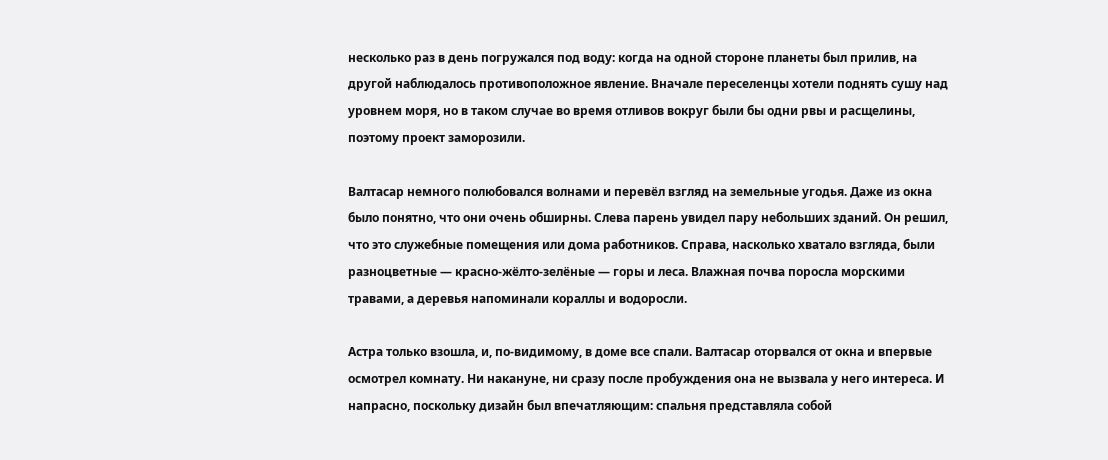несколько раз в день погружался под воду: когда на одной стороне планеты был прилив, на другой наблюдалось противоположное явление. Вначале переселенцы хотели поднять сушу над уровнем моря, но в таком случае во время отливов вокруг были бы одни рвы и расщелины, поэтому проект заморозили.

Валтасар немного полюбовался волнами и перевёл взгляд на земельные угодья. Даже из окна было понятно, что они очень обширны. Слева парень увидел пару небольших зданий. Он решил, что это служебные помещения или дома работников. Справа, насколько хватало взгляда, были разноцветные — красно-жёлто-зелёные — горы и леса. Влажная почва поросла морскими травами, а деревья напоминали кораллы и водоросли.

Астра только взошла, и, по-видимому, в доме все спали. Валтасар оторвался от окна и впервые осмотрел комнату. Ни накануне, ни сразу после пробуждения она не вызвала у него интереса. И напрасно, поскольку дизайн был впечатляющим: спальня представляла собой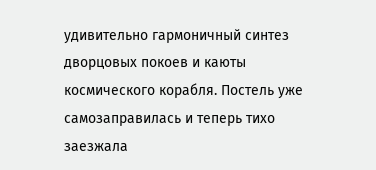удивительно гармоничный синтез дворцовых покоев и каюты космического корабля. Постель уже самозаправилась и теперь тихо заезжала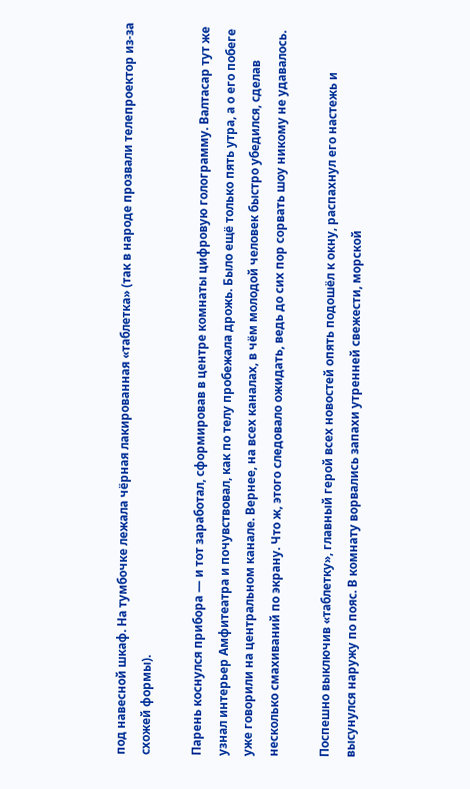под навесной шкаф. На тумбочке лежала чёрная лакированная «таблетка» (так в народе прозвали телепроектор из-за схожей формы).

Парень коснулся прибора — и тот заработал, сформировав в центре комнаты цифровую голограмму. Валтасар тут же узнал интерьер Амфитеатра и почувствовал, как по телу пробежала дрожь. Было ещё только пять утра, а о его побеге уже говорили на центральном канале. Вернее, на всех каналах, в чём молодой человек быстро убедился, сделав несколько смахиваний по экрану. Что ж, этого следовало ожидать, ведь до сих пор сорвать шоу никому не удавалось.

Поспешно выключив «таблетку», главный герой всех новостей опять подошёл к окну, распахнул его настежь и высунулся наружу по пояс. В комнату ворвались запахи утренней свежести, морской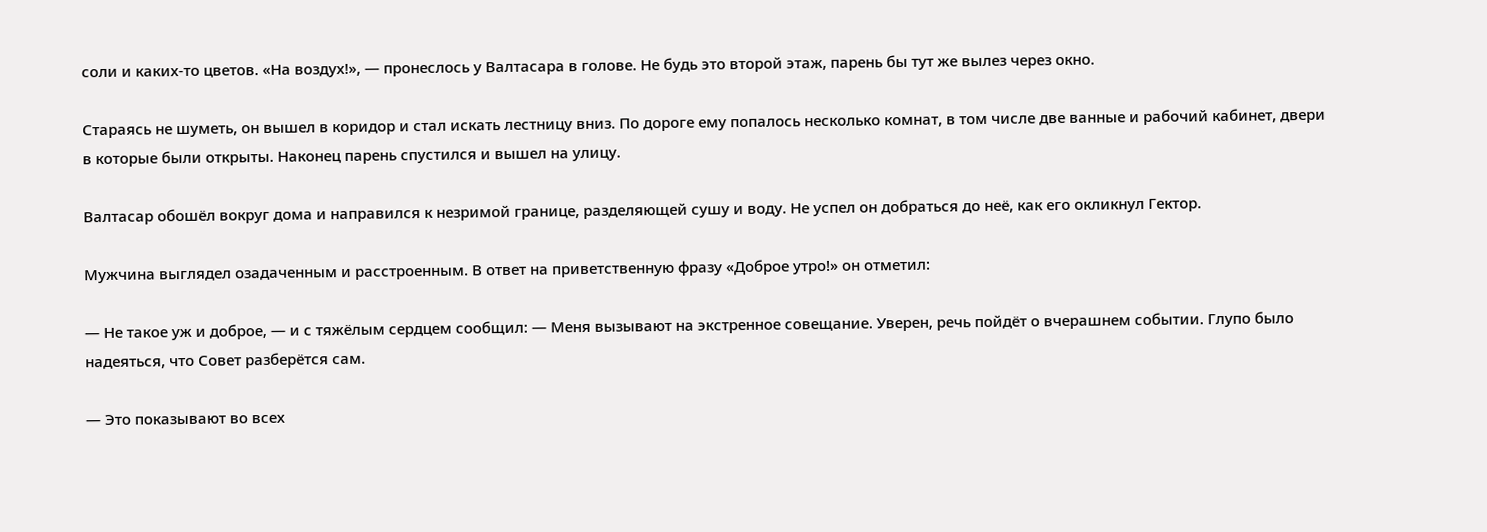соли и каких-то цветов. «На воздух!», — пронеслось у Валтасара в голове. Не будь это второй этаж, парень бы тут же вылез через окно.

Стараясь не шуметь, он вышел в коридор и стал искать лестницу вниз. По дороге ему попалось несколько комнат, в том числе две ванные и рабочий кабинет, двери в которые были открыты. Наконец парень спустился и вышел на улицу.

Валтасар обошёл вокруг дома и направился к незримой границе, разделяющей сушу и воду. Не успел он добраться до неё, как его окликнул Гектор.

Мужчина выглядел озадаченным и расстроенным. В ответ на приветственную фразу «Доброе утро!» он отметил:

— Не такое уж и доброе, — и с тяжёлым сердцем сообщил: — Меня вызывают на экстренное совещание. Уверен, речь пойдёт о вчерашнем событии. Глупо было надеяться, что Совет разберётся сам.

— Это показывают во всех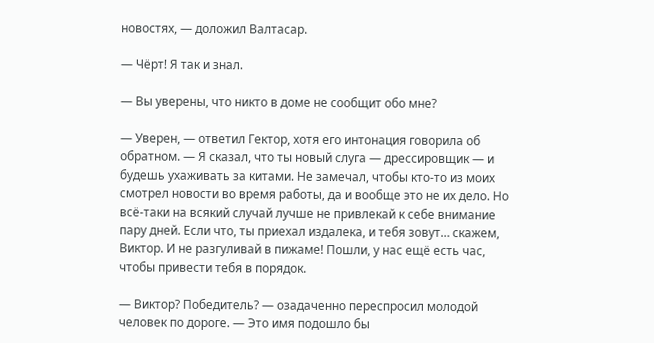новостях, — доложил Валтасар.

— Чёрт! Я так и знал.

— Вы уверены, что никто в доме не сообщит обо мне?

— Уверен, — ответил Гектор, хотя его интонация говорила об обратном. — Я сказал, что ты новый слуга — дрессировщик — и будешь ухаживать за китами. Не замечал, чтобы кто-то из моих смотрел новости во время работы, да и вообще это не их дело. Но всё-таки на всякий случай лучше не привлекай к себе внимание пару дней. Если что, ты приехал издалека, и тебя зовут… скажем, Виктор. И не разгуливай в пижаме! Пошли, у нас ещё есть час, чтобы привести тебя в порядок.

— Виктор? Победитель? — озадаченно переспросил молодой человек по дороге. — Это имя подошло бы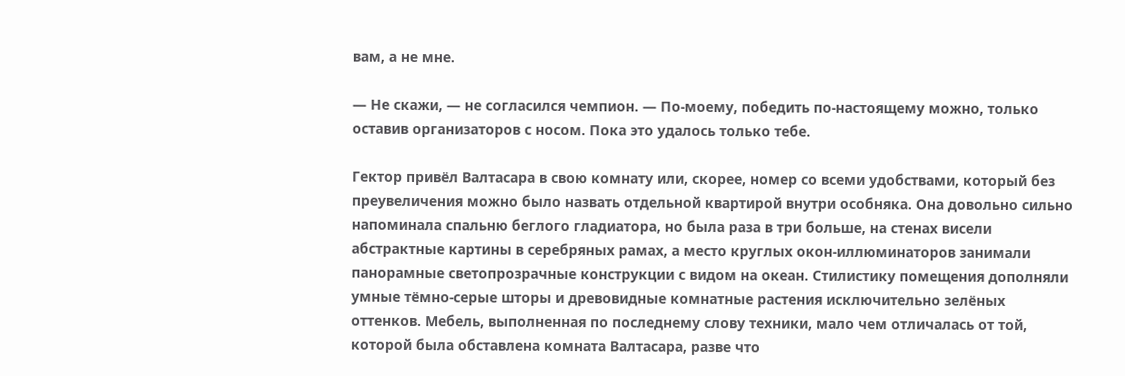вам, а не мне.

— Не скажи, — не согласился чемпион. — По-моему, победить по-настоящему можно, только оставив организаторов с носом. Пока это удалось только тебе.

Гектор привёл Валтасара в свою комнату или, скорее, номер со всеми удобствами, который без преувеличения можно было назвать отдельной квартирой внутри особняка. Она довольно сильно напоминала спальню беглого гладиатора, но была раза в три больше, на стенах висели абстрактные картины в серебряных рамах, а место круглых окон-иллюминаторов занимали панорамные светопрозрачные конструкции с видом на океан. Стилистику помещения дополняли умные тёмно-серые шторы и древовидные комнатные растения исключительно зелёных оттенков. Мебель, выполненная по последнему слову техники, мало чем отличалась от той, которой была обставлена комната Валтасара, разве что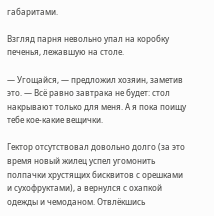габаритами.

Взгляд парня невольно упал на коробку печенья, лежавшую на столе.

— Угощайся, — предложил хозяин, заметив это. — Всё равно завтрака не будет: стол накрывают только для меня. А я пока поищу тебе кое-какие вещички.

Гектор отсутствовал довольно долго (за это время новый жилец успел угомонить полпачки хрустящих бисквитов с орешками и сухофруктами), а вернулся с охапкой одежды и чемоданом. Отвлёкшись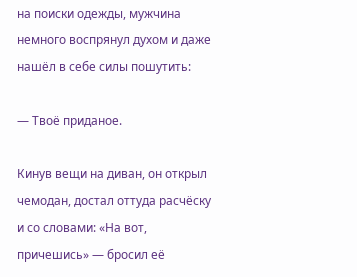на поиски одежды, мужчина немного воспрянул духом и даже нашёл в себе силы пошутить:

— Твоё приданое.

Кинув вещи на диван, он открыл чемодан, достал оттуда расчёску и со словами: «На вот, причешись» — бросил её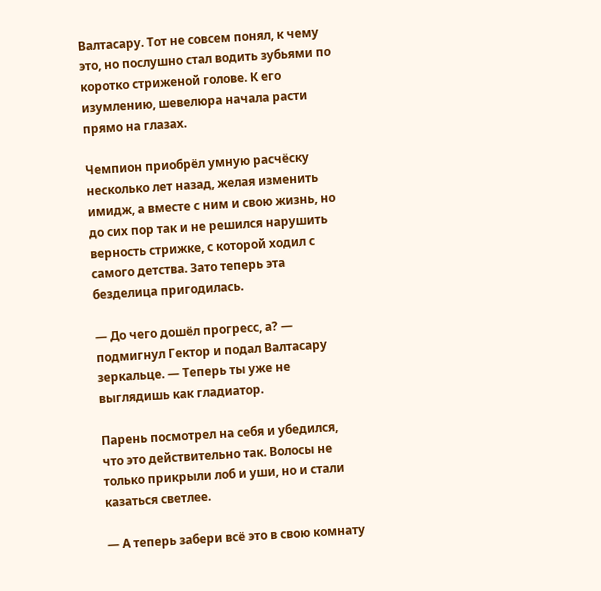Валтасару. Тот не совсем понял, к чему это, но послушно стал водить зубьями по коротко стриженой голове. К его изумлению, шевелюра начала расти прямо на глазах.

Чемпион приобрёл умную расчёску несколько лет назад, желая изменить имидж, а вместе с ним и свою жизнь, но до сих пор так и не решился нарушить верность стрижке, с которой ходил с самого детства. Зато теперь эта безделица пригодилась.

— До чего дошёл прогресс, а? — подмигнул Гектор и подал Валтасару зеркальце. — Теперь ты уже не выглядишь как гладиатор.

Парень посмотрел на себя и убедился, что это действительно так. Волосы не только прикрыли лоб и уши, но и стали казаться светлее.

— А теперь забери всё это в свою комнату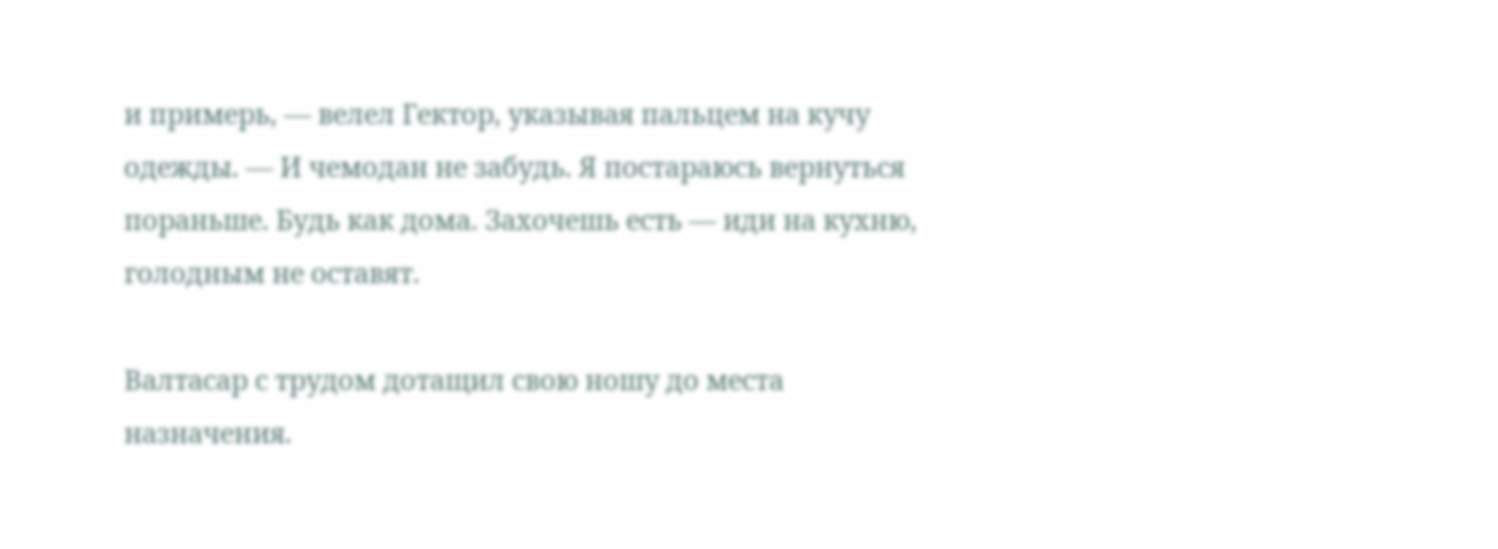и примерь, — велел Гектор, указывая пальцем на кучу одежды. — И чемодан не забудь. Я постараюсь вернуться пораньше. Будь как дома. Захочешь есть — иди на кухню, голодным не оставят.

Валтасар с трудом дотащил свою ношу до места назначения.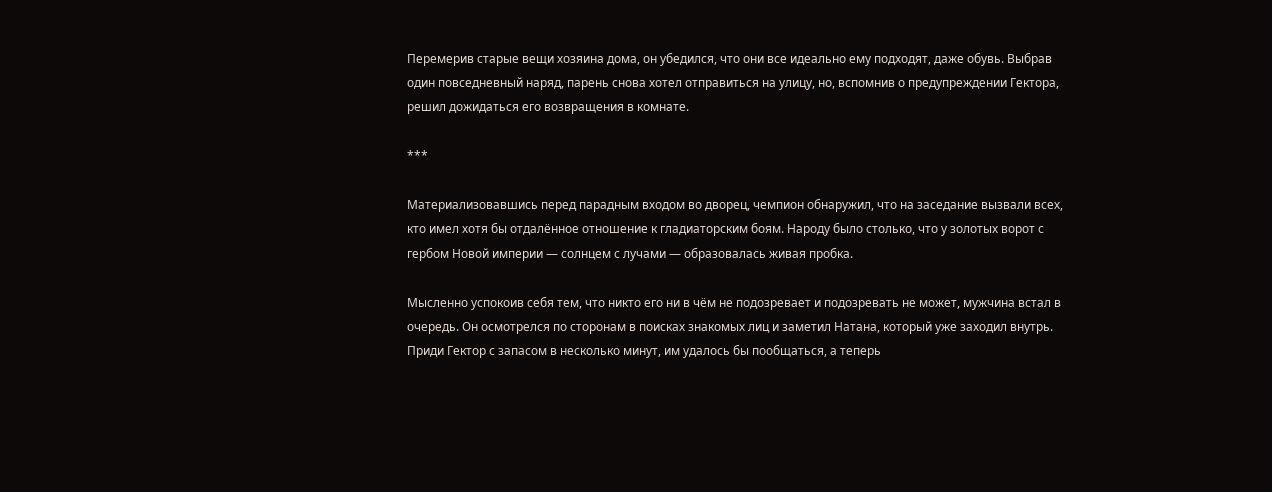Перемерив старые вещи хозяина дома, он убедился, что они все идеально ему подходят, даже обувь. Выбрав один повседневный наряд, парень снова хотел отправиться на улицу, но, вспомнив о предупреждении Гектора, решил дожидаться его возвращения в комнате.

***

Материализовавшись перед парадным входом во дворец, чемпион обнаружил, что на заседание вызвали всех, кто имел хотя бы отдалённое отношение к гладиаторским боям. Народу было столько, что у золотых ворот с гербом Новой империи — солнцем с лучами — образовалась живая пробка.

Мысленно успокоив себя тем, что никто его ни в чём не подозревает и подозревать не может, мужчина встал в очередь. Он осмотрелся по сторонам в поисках знакомых лиц и заметил Натана, который уже заходил внутрь. Приди Гектор с запасом в несколько минут, им удалось бы пообщаться, а теперь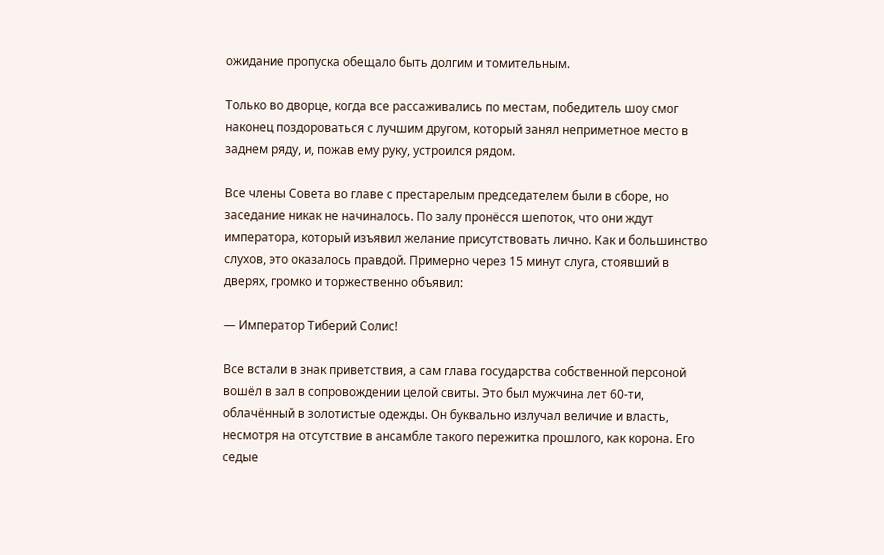ожидание пропуска обещало быть долгим и томительным.

Только во дворце, когда все рассаживались по местам, победитель шоу смог наконец поздороваться с лучшим другом, который занял неприметное место в заднем ряду, и, пожав ему руку, устроился рядом.

Все члены Совета во главе с престарелым председателем были в сборе, но заседание никак не начиналось. По залу пронёсся шепоток, что они ждут императора, который изъявил желание присутствовать лично. Как и большинство слухов, это оказалось правдой. Примерно через 15 минут слуга, стоявший в дверях, громко и торжественно объявил:

— Император Тиберий Солис!

Все встали в знак приветствия, а сам глава государства собственной персоной вошёл в зал в сопровождении целой свиты. Это был мужчина лет 60-ти, облачённый в золотистые одежды. Он буквально излучал величие и власть, несмотря на отсутствие в ансамбле такого пережитка прошлого, как корона. Его седые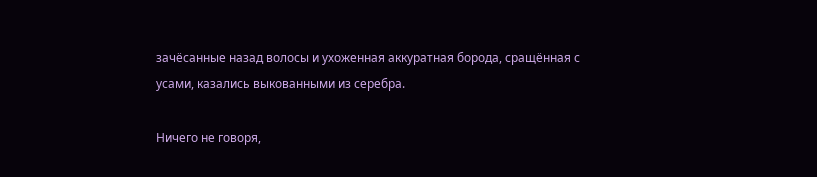зачёсанные назад волосы и ухоженная аккуратная борода, сращённая с усами, казались выкованными из серебра.

Ничего не говоря,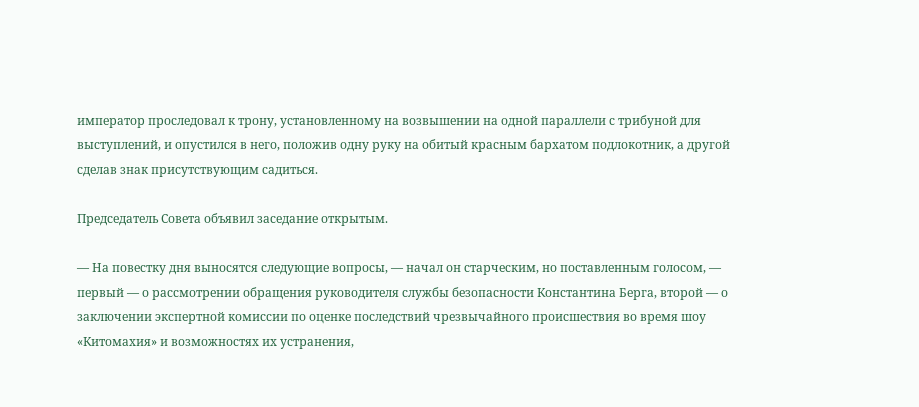император проследовал к трону, установленному на возвышении на одной параллели с трибуной для выступлений, и опустился в него, положив одну руку на обитый красным бархатом подлокотник, а другой сделав знак присутствующим садиться.

Председатель Совета объявил заседание открытым.

— На повестку дня выносятся следующие вопросы, — начал он старческим, но поставленным голосом, — первый — о рассмотрении обращения руководителя службы безопасности Константина Берга, второй — о заключении экспертной комиссии по оценке последствий чрезвычайного происшествия во время шоу «Китомахия» и возможностях их устранения,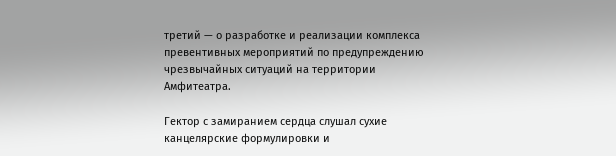третий — о разработке и реализации комплекса превентивных мероприятий по предупреждению чрезвычайных ситуаций на территории Амфитеатра.

Гектор с замиранием сердца слушал сухие канцелярские формулировки и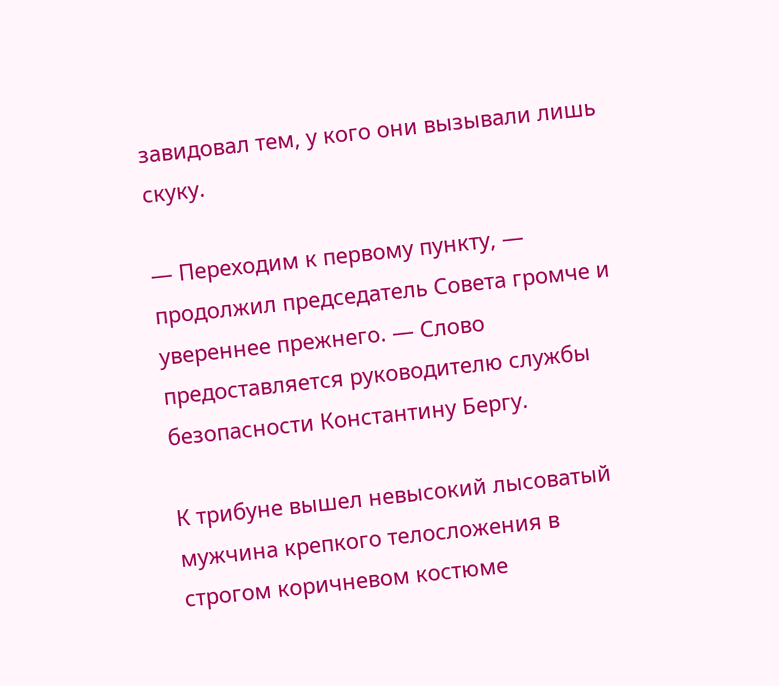завидовал тем, у кого они вызывали лишь скуку.

— Переходим к первому пункту, — продолжил председатель Совета громче и увереннее прежнего. — Слово предоставляется руководителю службы безопасности Константину Бергу.

К трибуне вышел невысокий лысоватый мужчина крепкого телосложения в строгом коричневом костюме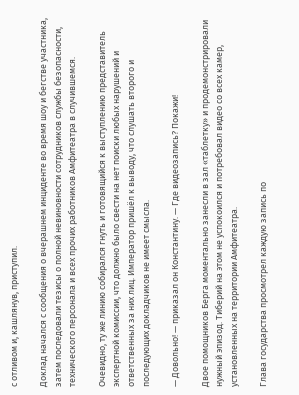с отливом и, кашлянув, приступил.

Доклад начался с сообщения о вчерашнем инциденте во время шоу и бегстве участника, затем последовали тезисы о полной невиновности сотрудников службы безопасности, технического персонала и всех прочих работников Амфитеатра в случившемся.

Очевидно, ту же линию собирался гнуть и готовящийся к выступлению представитель экспертной комиссии, что должно было свести на нет поиски любых нарушений и ответственных за них лиц. Император пришёл к выводу, что слушать второго и последующих докладчиков не имеет смысла.

— Довольно! — приказал он Константину. — Где видеозапись? Покажи!

Двое помощников Берга моментально занесли в зал «таблетку» и продемонстрировали нужный эпизод. Тиберий на этом не успокоился и потребовал видео со всех камер, установленных на территории Амфитеатра.

Глава государства просмотрел каждую запись по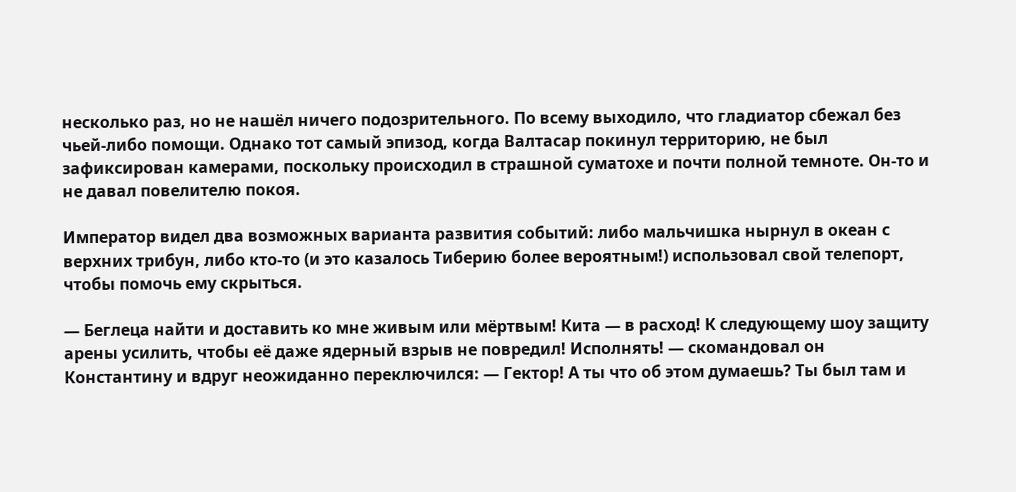несколько раз, но не нашёл ничего подозрительного. По всему выходило, что гладиатор сбежал без чьей-либо помощи. Однако тот самый эпизод, когда Валтасар покинул территорию, не был зафиксирован камерами, поскольку происходил в страшной суматохе и почти полной темноте. Он-то и не давал повелителю покоя.

Император видел два возможных варианта развития событий: либо мальчишка нырнул в океан с верхних трибун, либо кто-то (и это казалось Тиберию более вероятным!) использовал свой телепорт, чтобы помочь ему скрыться.

— Беглеца найти и доставить ко мне живым или мёртвым! Кита — в расход! К следующему шоу защиту арены усилить, чтобы её даже ядерный взрыв не повредил! Исполнять! — скомандовал он Константину и вдруг неожиданно переключился: — Гектор! А ты что об этом думаешь? Ты был там и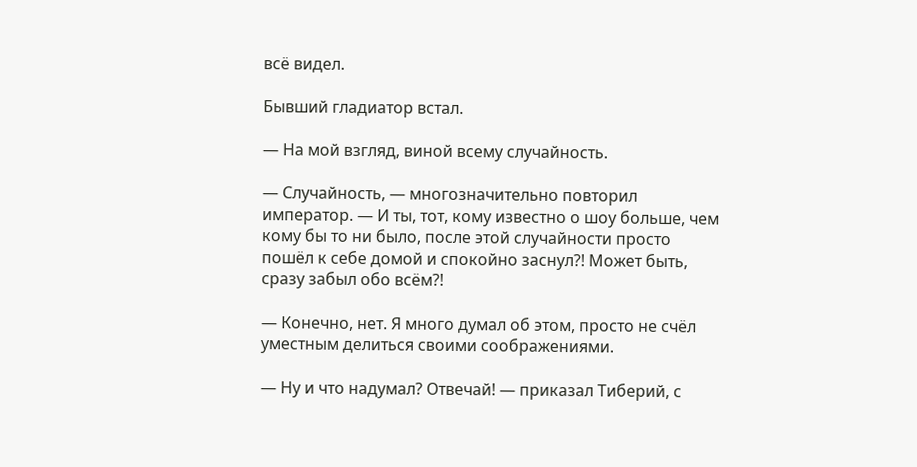всё видел.

Бывший гладиатор встал.

— На мой взгляд, виной всему случайность.

— Случайность, — многозначительно повторил император. — И ты, тот, кому известно о шоу больше, чем кому бы то ни было, после этой случайности просто пошёл к себе домой и спокойно заснул?! Может быть, сразу забыл обо всём?!

— Конечно, нет. Я много думал об этом, просто не счёл уместным делиться своими соображениями.

— Ну и что надумал? Отвечай! — приказал Тиберий, с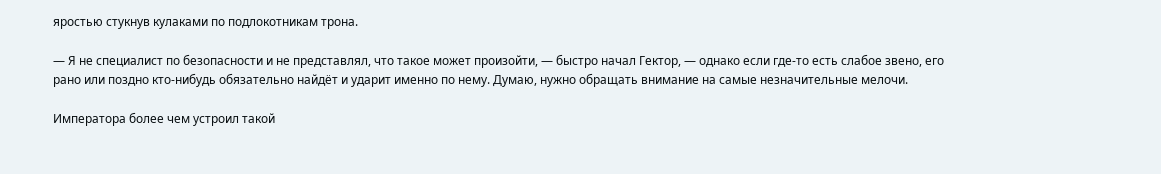яростью стукнув кулаками по подлокотникам трона.

— Я не специалист по безопасности и не представлял, что такое может произойти, — быстро начал Гектор, — однако если где-то есть слабое звено, его рано или поздно кто-нибудь обязательно найдёт и ударит именно по нему. Думаю, нужно обращать внимание на самые незначительные мелочи.

Императора более чем устроил такой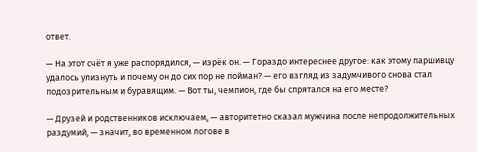ответ.

— На этот счёт я уже распорядился, — изрёк он. — Гораздо интереснее другое: как этому паршивцу удалось улизнуть и почему он до сих пор не пойман? — его взгляд из задумчивого снова стал подозрительным и буравящим. — Вот ты, чемпион, где бы спрятался на его месте?

— Друзей и родственников исключаем, — авторитетно сказал мужчина после непродолжительных раздумий, — значит, во временном логове в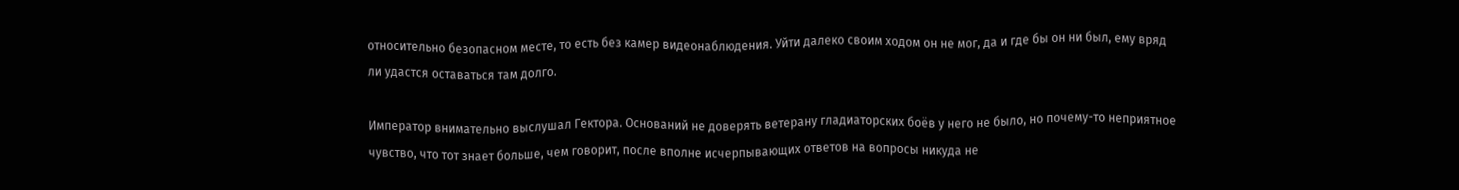относительно безопасном месте, то есть без камер видеонаблюдения. Уйти далеко своим ходом он не мог, да и где бы он ни был, ему вряд ли удастся оставаться там долго.

Император внимательно выслушал Гектора. Оснований не доверять ветерану гладиаторских боёв у него не было, но почему-то неприятное чувство, что тот знает больше, чем говорит, после вполне исчерпывающих ответов на вопросы никуда не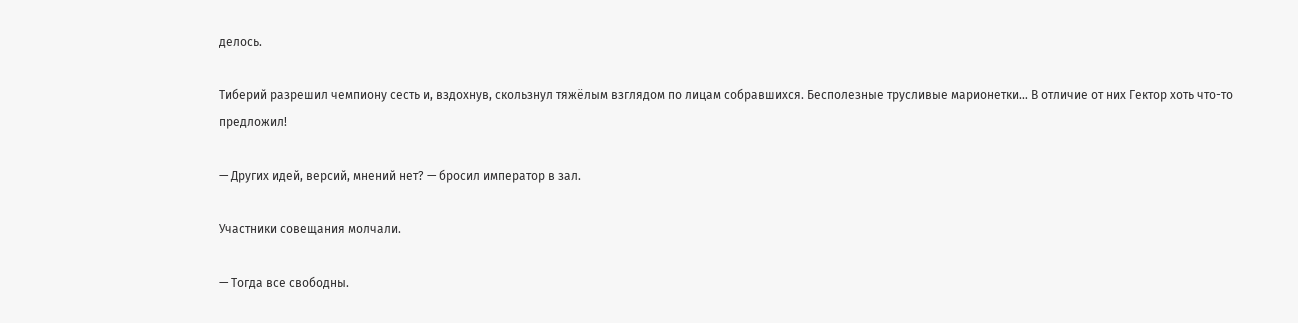делось.

Тиберий разрешил чемпиону сесть и, вздохнув, скользнул тяжёлым взглядом по лицам собравшихся. Бесполезные трусливые марионетки… В отличие от них Гектор хоть что-то предложил!

— Других идей, версий, мнений нет? — бросил император в зал.

Участники совещания молчали.

— Тогда все свободны.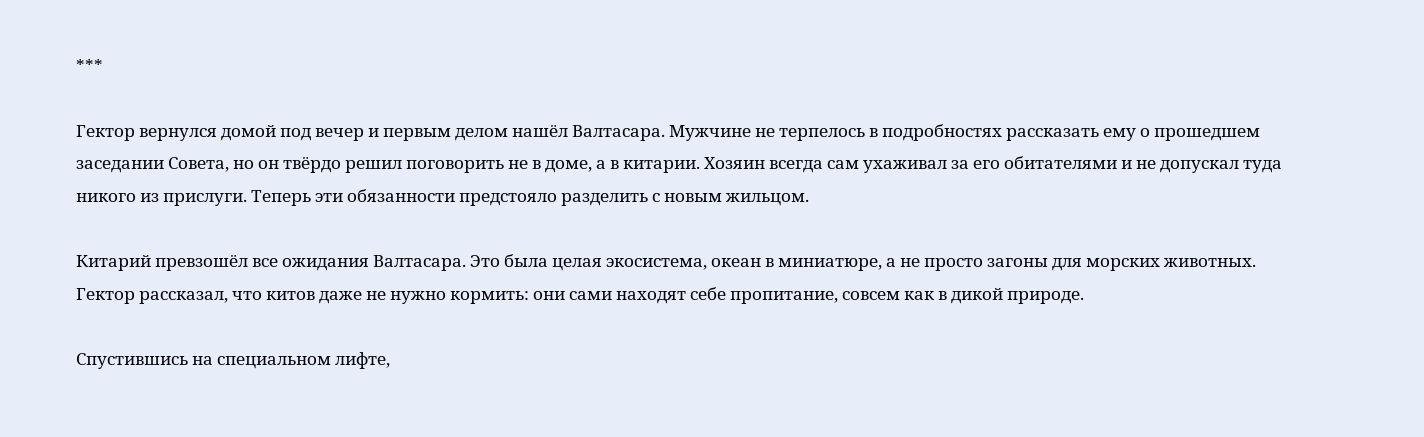***

Гектор вернулся домой под вечер и первым делом нашёл Валтасара. Мужчине не терпелось в подробностях рассказать ему о прошедшем заседании Совета, но он твёрдо решил поговорить не в доме, а в китарии. Хозяин всегда сам ухаживал за его обитателями и не допускал туда никого из прислуги. Теперь эти обязанности предстояло разделить с новым жильцом.

Китарий превзошёл все ожидания Валтасара. Это была целая экосистема, океан в миниатюре, а не просто загоны для морских животных. Гектор рассказал, что китов даже не нужно кормить: они сами находят себе пропитание, совсем как в дикой природе.

Спустившись на специальном лифте,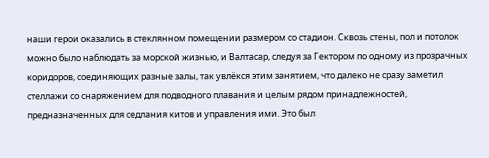наши герои оказались в стеклянном помещении размером со стадион. Сквозь стены, пол и потолок можно было наблюдать за морской жизнью, и Валтасар, следуя за Гектором по одному из прозрачных коридоров, соединяющих разные залы, так увлёкся этим занятием, что далеко не сразу заметил стеллажи со снаряжением для подводного плавания и целым рядом принадлежностей, предназначенных для седлания китов и управления ими. Это был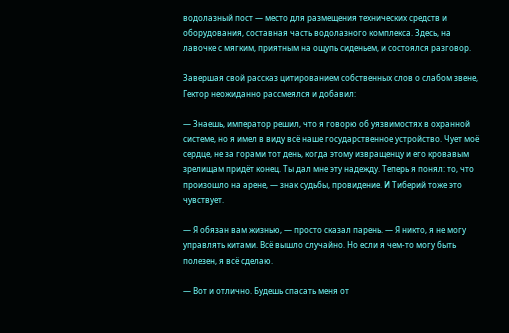водолазный пост — место для размещения технических средств и оборудования, составная часть водолазного комплекса. Здесь, на лавочке с мягким, приятным на ощупь сиденьем, и состоялся разговор.

Завершая свой рассказ цитированием собственных слов о слабом звене, Гектор неожиданно рассмеялся и добавил:

— Знаешь, император решил, что я говорю об уязвимостях в охранной системе, но я имел в виду всё наше государственное устройство. Чует моё сердце, не за горами тот день, когда этому извращенцу и его кровавым зрелищам придёт конец. Ты дал мне эту надежду. Теперь я понял: то, что произошло на арене, — знак судьбы, провидение. И Тиберий тоже это чувствует.

— Я обязан вам жизнью, — просто сказал парень. — Я никто, я не могу управлять китами. Всё вышло случайно. Но если я чем-то могу быть полезен, я всё сделаю.

— Вот и отлично. Будешь спасать меня от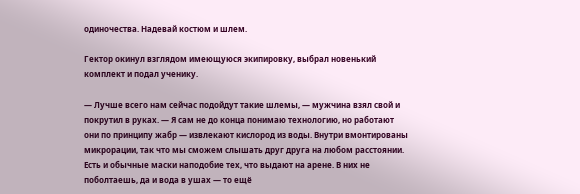одиночества. Надевай костюм и шлем.

Гектор окинул взглядом имеющуюся экипировку, выбрал новенький комплект и подал ученику.

— Лучше всего нам сейчас подойдут такие шлемы, — мужчина взял свой и покрутил в руках. — Я сам не до конца понимаю технологию, но работают они по принципу жабр — извлекают кислород из воды. Внутри вмонтированы микрорации, так что мы сможем слышать друг друга на любом расстоянии. Есть и обычные маски наподобие тех, что выдают на арене. В них не поболтаешь, да и вода в ушах — то ещё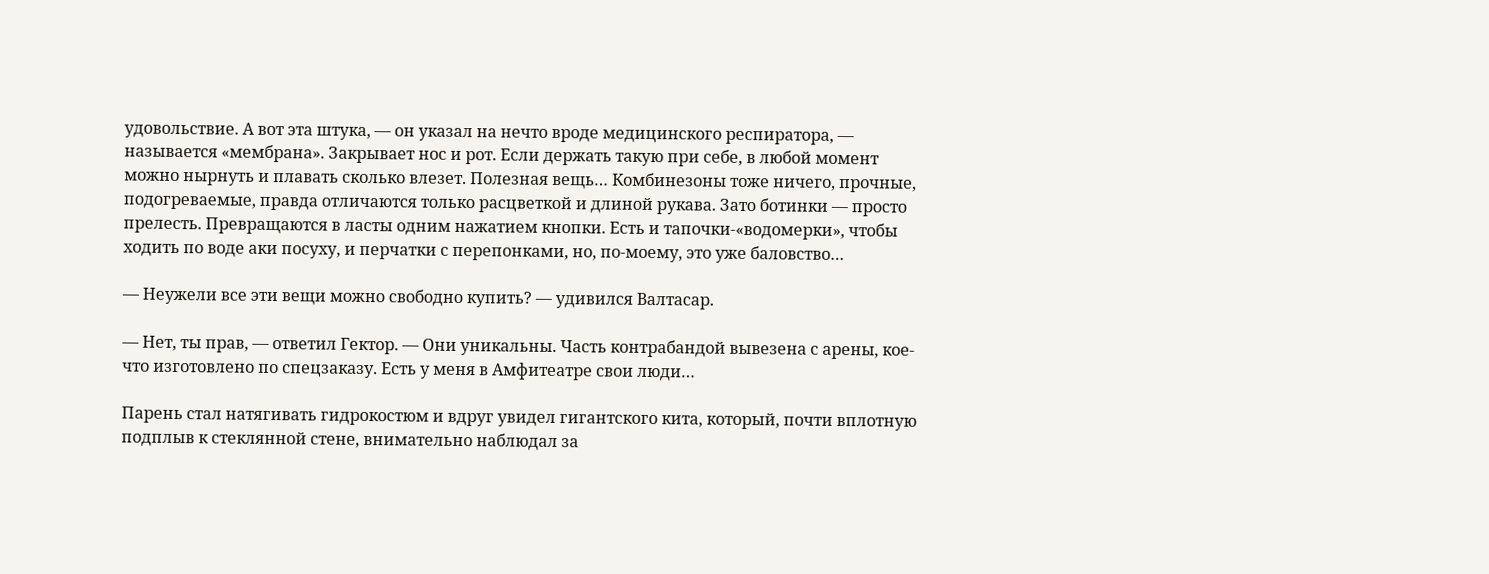удовольствие. А вот эта штука, — он указал на нечто вроде медицинского респиратора, — называется «мембрана». Закрывает нос и рот. Если держать такую при себе, в любой момент можно нырнуть и плавать сколько влезет. Полезная вещь… Комбинезоны тоже ничего, прочные, подогреваемые, правда отличаются только расцветкой и длиной рукава. Зато ботинки — просто прелесть. Превращаются в ласты одним нажатием кнопки. Есть и тапочки-«водомерки», чтобы ходить по воде аки посуху, и перчатки с перепонками, но, по-моему, это уже баловство…

— Неужели все эти вещи можно свободно купить? — удивился Валтасар.

— Нет, ты прав, — ответил Гектор. — Они уникальны. Часть контрабандой вывезена с арены, кое-что изготовлено по спецзаказу. Есть у меня в Амфитеатре свои люди…

Парень стал натягивать гидрокостюм и вдруг увидел гигантского кита, который, почти вплотную подплыв к стеклянной стене, внимательно наблюдал за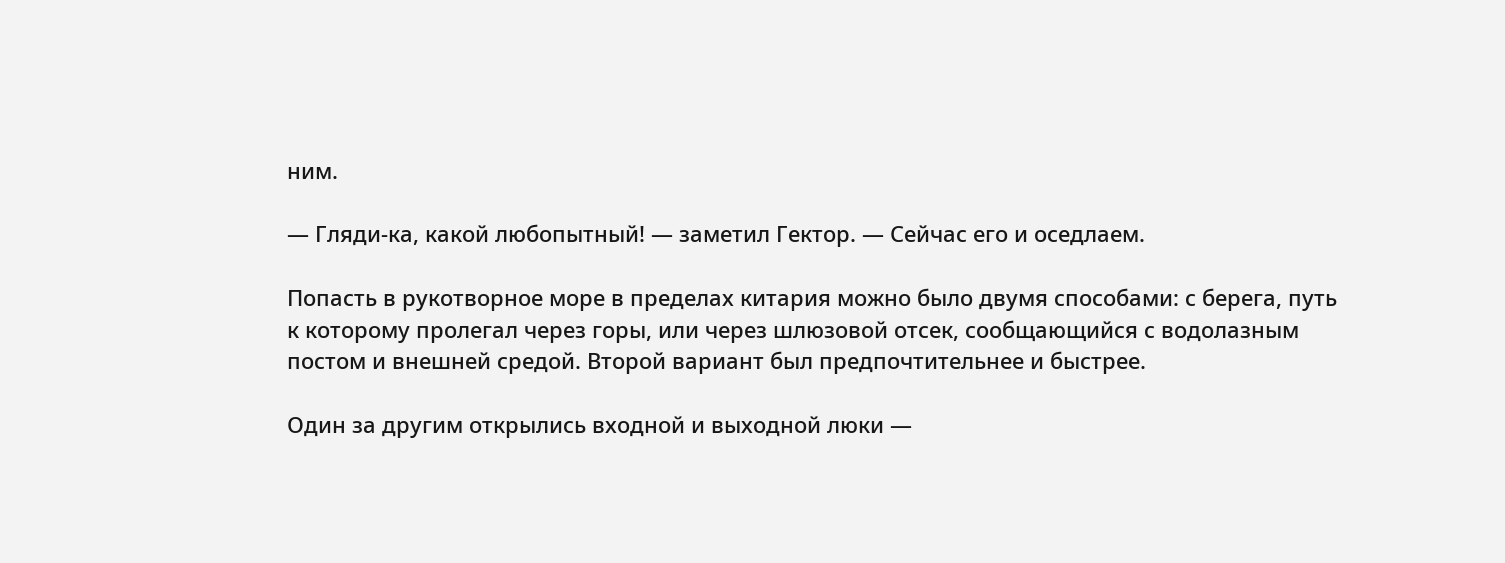ним.

— Гляди-ка, какой любопытный! — заметил Гектор. — Сейчас его и оседлаем.

Попасть в рукотворное море в пределах китария можно было двумя способами: с берега, путь к которому пролегал через горы, или через шлюзовой отсек, сообщающийся с водолазным постом и внешней средой. Второй вариант был предпочтительнее и быстрее.

Один за другим открылись входной и выходной люки —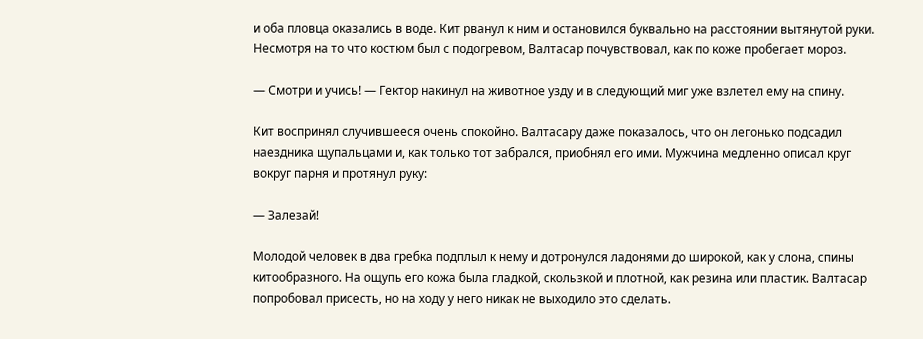и оба пловца оказались в воде. Кит рванул к ним и остановился буквально на расстоянии вытянутой руки. Несмотря на то что костюм был с подогревом, Валтасар почувствовал, как по коже пробегает мороз.

— Смотри и учись! — Гектор накинул на животное узду и в следующий миг уже взлетел ему на спину.

Кит воспринял случившееся очень спокойно. Валтасару даже показалось, что он легонько подсадил наездника щупальцами и, как только тот забрался, приобнял его ими. Мужчина медленно описал круг вокруг парня и протянул руку:

— Залезай!

Молодой человек в два гребка подплыл к нему и дотронулся ладонями до широкой, как у слона, спины китообразного. На ощупь его кожа была гладкой, скользкой и плотной, как резина или пластик. Валтасар попробовал присесть, но на ходу у него никак не выходило это сделать.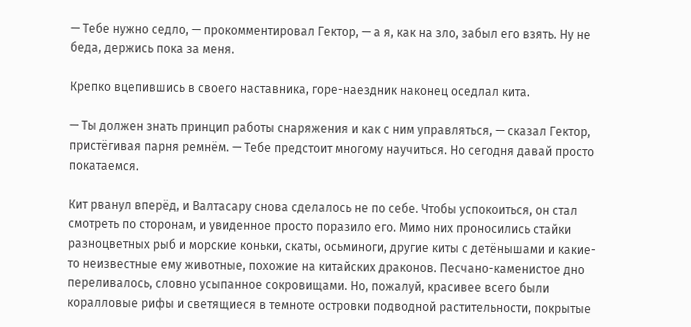— Тебе нужно седло, — прокомментировал Гектор, — а я, как на зло, забыл его взять. Ну не беда, держись пока за меня.

Крепко вцепившись в своего наставника, горе-наездник наконец оседлал кита.

— Ты должен знать принцип работы снаряжения и как с ним управляться, — сказал Гектор, пристёгивая парня ремнём. — Тебе предстоит многому научиться. Но сегодня давай просто покатаемся.

Кит рванул вперёд, и Валтасару снова сделалось не по себе. Чтобы успокоиться, он стал смотреть по сторонам, и увиденное просто поразило его. Мимо них проносились стайки разноцветных рыб и морские коньки, скаты, осьминоги, другие киты с детёнышами и какие-то неизвестные ему животные, похожие на китайских драконов. Песчано-каменистое дно переливалось, словно усыпанное сокровищами. Но, пожалуй, красивее всего были коралловые рифы и светящиеся в темноте островки подводной растительности, покрытые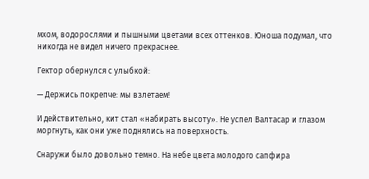мхом, водорослями и пышными цветами всех оттенков. Юноша подумал, что никогда не видел ничего прекраснее.

Гектор обернулся с улыбкой:

— Держись покрепче: мы взлетаем!

И действительно, кит стал «набирать высоту». Не успел Валтасар и глазом моргнуть, как они уже поднялись на поверхность.

Снаружи было довольно темно. На небе цвета молодого сапфира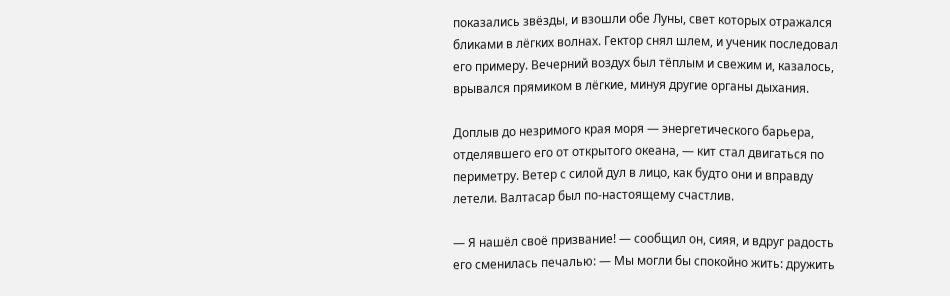показались звёзды, и взошли обе Луны, свет которых отражался бликами в лёгких волнах. Гектор снял шлем, и ученик последовал его примеру. Вечерний воздух был тёплым и свежим и, казалось, врывался прямиком в лёгкие, минуя другие органы дыхания.

Доплыв до незримого края моря — энергетического барьера, отделявшего его от открытого океана, — кит стал двигаться по периметру. Ветер с силой дул в лицо, как будто они и вправду летели. Валтасар был по-настоящему счастлив.

— Я нашёл своё призвание! — сообщил он, сияя, и вдруг радость его сменилась печалью: — Мы могли бы спокойно жить: дружить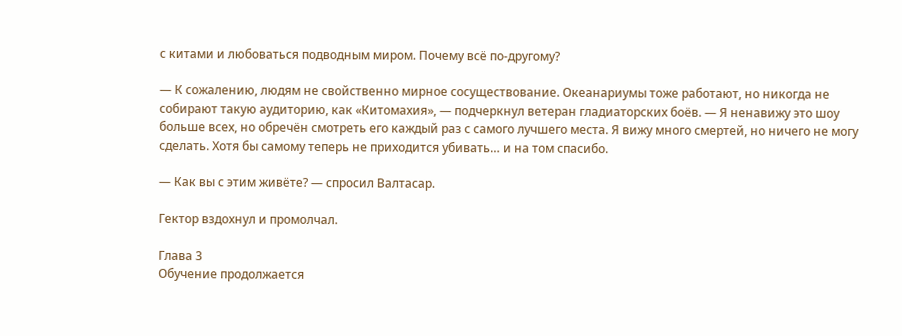с китами и любоваться подводным миром. Почему всё по-другому?

— К сожалению, людям не свойственно мирное сосуществование. Океанариумы тоже работают, но никогда не собирают такую аудиторию, как «Китомахия», — подчеркнул ветеран гладиаторских боёв. — Я ненавижу это шоу больше всех, но обречён смотреть его каждый раз с самого лучшего места. Я вижу много смертей, но ничего не могу сделать. Хотя бы самому теперь не приходится убивать… и на том спасибо.

— Как вы с этим живёте? — спросил Валтасар.

Гектор вздохнул и промолчал.

Глава 3
Обучение продолжается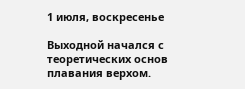1 июля, воскресенье

Выходной начался с теоретических основ плавания верхом.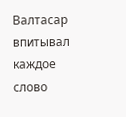Валтасар впитывал каждое слово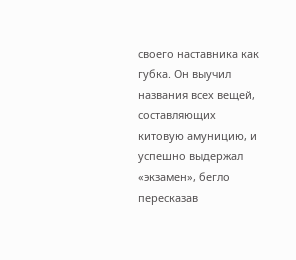своего наставника как губка. Он выучил названия всех вещей, составляющих китовую амуницию, и успешно выдержал «экзамен», бегло пересказав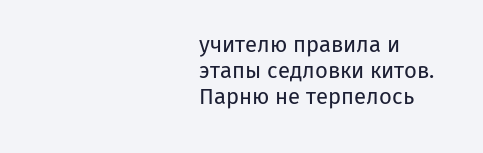учителю правила и этапы седловки китов. Парню не терпелось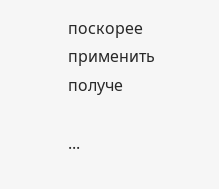поскорее применить получе

...